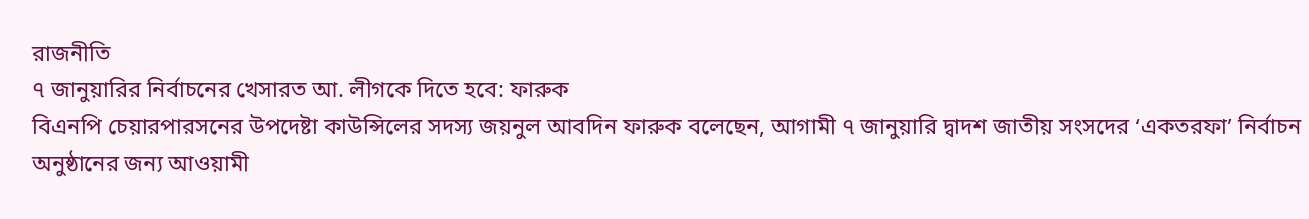রাজনীতি
৭ জানুয়ারির নির্বাচনের খেসারত আ. লীগকে দিতে হবে: ফারুক
বিএনপি চেয়ারপারসনের উপদেষ্টা কাউন্সিলের সদস্য জয়নুল আবদিন ফারুক বলেছেন, আগামী ৭ জানুয়ারি দ্বাদশ জাতীয় সংসদের ‘একতরফা’ নির্বাচন অনুষ্ঠানের জন্য আওয়ামী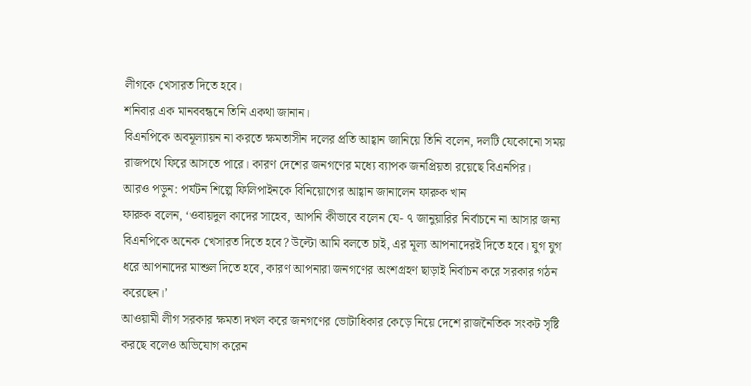লীগকে খেসারত দিতে হবে।
শনিবার এক মানববন্ধনে তিনি একথা জানান।
বিএনপিকে অবমূল্যায়ন না করতে ক্ষমতাসীন দলের প্রতি আহ্বান জানিয়ে তিনি বলেন, দলটি যেকোনো সময় রাজপথে ফিরে আসতে পারে। কারণ দেশের জনগণের মধ্যে ব্যাপক জনপ্রিয়তা রয়েছে বিএনপির।
আরও পড়ুন: পর্যটন শিল্পে ফিলিপাইনকে বিনিয়োগের আহ্বান জানালেন ফারুক খান
ফারুক বলেন, ‘ওবায়দুল কাদের সাহেব, আপনি কীভাবে বলেন যে- ৭ জানুয়ারির নির্বাচনে না আসার জন্য বিএনপিকে অনেক খেসারত দিতে হবে? উল্টো আমি বলতে চাই, এর মূল্য আপনাদেরই দিতে হবে। যুগ যুগ ধরে আপনাদের মাশুল দিতে হবে, কারণ আপনারা জনগণের অংশগ্রহণ ছাড়াই নির্বাচন করে সরকার গঠন করেছেন।’
আওয়ামী লীগ সরকার ক্ষমতা দখল করে জনগণের ভোটাধিকার কেড়ে নিয়ে দেশে রাজনৈতিক সংকট সৃষ্টি করছে বলেও অভিযোগ করেন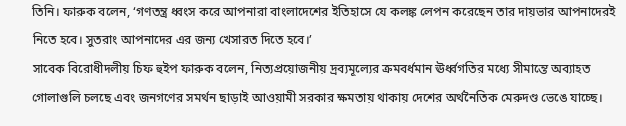তিনি। ফারুক বলেন, ‘গণতন্ত্র ধ্বংস করে আপনারা বাংলাদেশের ইতিহাসে যে কলঙ্ক লেপন করেছেন তার দায়ভার আপনাদেরই নিতে হবে। সুতরাং আপনাদের এর জন্য খেসারত দিতে হবে।’
সাবেক বিরোধীদলীয় চিফ হুইপ ফারুক বলেন, নিত্যপ্রয়োজনীয় দ্রব্যমূল্যের ক্রমবর্ধমান ঊর্ধ্বগতির মধ্যে সীমান্তে অব্যাহত গোলাগুলি চলছে এবং জনগণের সমর্থন ছাড়াই আওয়ামী সরকার ক্ষমতায় থাকায় দেশের অর্থনৈতিক মেরুদণ্ড ভেঙে যাচ্ছে।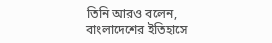তিনি আরও বলেন, বাংলাদেশের ইতিহাসে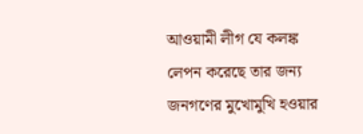আওয়ামী লীগ যে কলঙ্ক লেপন করেছে তার জন্য জনগণের মুখোমুখি হওয়ার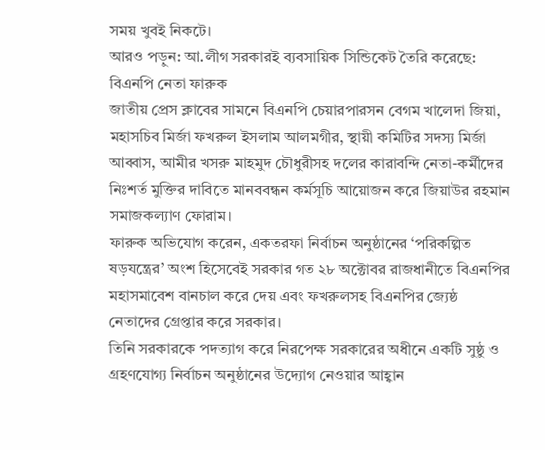সময় খুবই নিকটে।
আরও পড়ুন: আ.লীগ সরকারই ব্যবসায়িক সিন্ডিকেট তৈরি করেছে: বিএনপি নেতা ফারুক
জাতীয় প্রেস ক্লাবের সামনে বিএনপি চেয়ারপারসন বেগম খালেদা জিয়া, মহাসচিব মির্জা ফখরুল ইসলাম আলমগীর, স্থায়ী কমিটির সদস্য মির্জা আব্বাস, আমীর খসরু মাহমুদ চৌধুরীসহ দলের কারাবন্দি নেতা-কর্মীদের নিঃশর্ত মুক্তির দাবিতে মানববন্ধন কর্মসূচি আয়োজন করে জিয়াউর রহমান সমাজকল্যাণ ফোরাম।
ফারুক অভিযোগ করেন, একতরফা নির্বাচন অনুষ্ঠানের ‘পরিকল্পিত ষড়যন্ত্রের’ অংশ হিসেবেই সরকার গত ২৮ অক্টোবর রাজধানীতে বিএনপির মহাসমাবেশ বানচাল করে দেয় এবং ফখরুলসহ বিএনপির জ্যেষ্ঠ নেতাদের গ্রেপ্তার করে সরকার।
তিনি সরকারকে পদত্যাগ করে নিরপেক্ষ সরকারের অধীনে একটি সুষ্ঠু ও গ্রহণযোগ্য নির্বাচন অনুষ্ঠানের উদ্যোগ নেওয়ার আহ্বান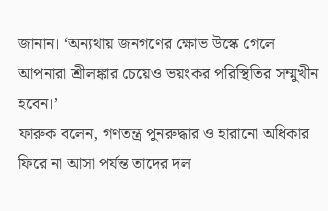জানান। ‘অন্যথায় জনগণের ক্ষোভ উস্কে গেলে আপনারা শ্রীলঙ্কার চেয়েও ভয়ংকর পরিস্থিতির সম্মুখীন হবেন।’
ফারুক বলেন, গণতন্ত্র পুনরুদ্ধার ও হারানো অধিকার ফিরে না আসা পর্যন্ত তাদের দল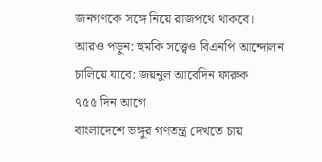জনগণকে সঙ্গে নিয়ে রাজপথে থাকবে।
আরও পড়ুন: হুমকি সত্ত্বেও বিএনপি আন্দোলন চালিয়ে যাবে: জয়নুল আবেদিন ফারুক
৭৫৫ দিন আগে
বাংলাদেশে ভঙ্গুর গণতন্ত্র দেখতে চায়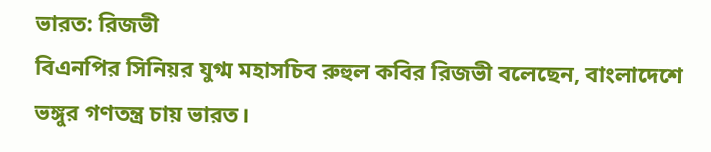ভারত: রিজভী
বিএনপির সিনিয়র যুগ্ম মহাসচিব রুহুল কবির রিজভী বলেছেন, বাংলাদেশে ভঙ্গুর গণতন্ত্র চায় ভারত।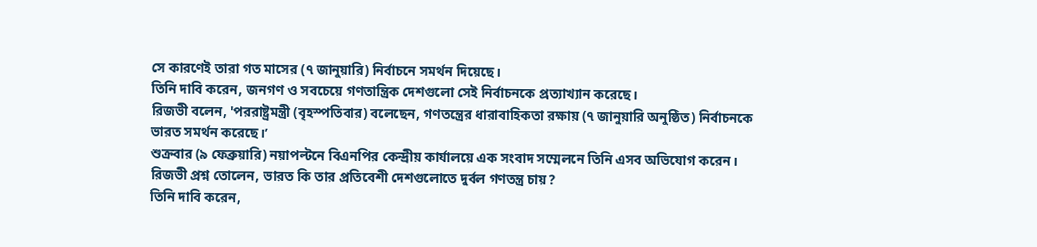সে কারণেই তারা গত মাসের (৭ জানুয়ারি) নির্বাচনে সমর্থন দিয়েছে।
তিনি দাবি করেন, জনগণ ও সবচেয়ে গণতান্ত্রিক দেশগুলো সেই নির্বাচনকে প্রত্যাখ্যান করেছে।
রিজভী বলেন, 'পররাষ্ট্রমন্ত্রী (বৃহস্পতিবার) বলেছেন, গণতন্ত্রের ধারাবাহিকতা রক্ষায় (৭ জানুয়ারি অনুষ্ঠিত) নির্বাচনকে ভারত সমর্থন করেছে।’
শুক্রবার (৯ ফেব্রুয়ারি) নয়াপল্টনে বিএনপির কেন্দ্রীয় কার্যালয়ে এক সংবাদ সম্মেলনে তিনি এসব অভিযোগ করেন।
রিজভী প্রশ্ন তোলেন, ভারত কি তার প্রতিবেশী দেশগুলোতে দুর্বল গণতন্ত্র চায়?
তিনি দাবি করেন,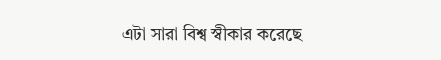এটা সারা বিশ্ব স্বীকার করেছে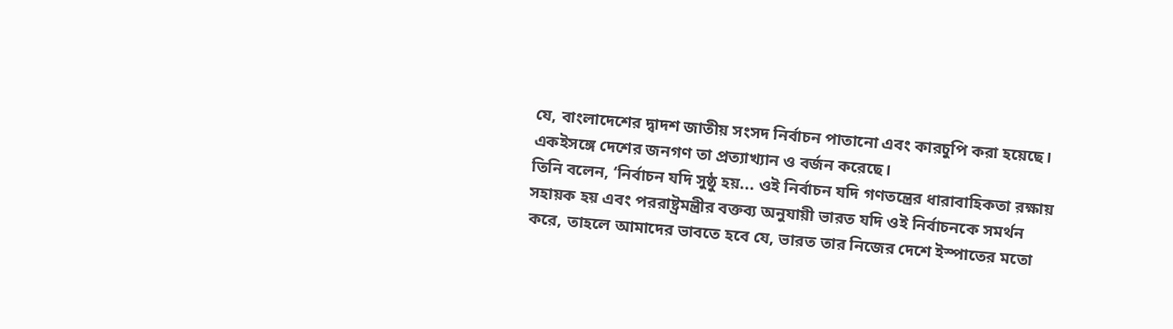যে, বাংলাদেশের দ্বাদশ জাতীয় সংসদ নির্বাচন পাতানো এবং কারচুপি করা হয়েছে। একইসঙ্গে দেশের জনগণ তা প্রত্যাখ্যান ও বর্জন করেছে।
তিনি বলেন, ‘নির্বাচন যদি সুষ্ঠু হয়... ওই নির্বাচন যদি গণতন্ত্রের ধারাবাহিকতা রক্ষায় সহায়ক হয় এবং পররাষ্ট্রমন্ত্রীর বক্তব্য অনুযায়ী ভারত যদি ওই নির্বাচনকে সমর্থন করে, তাহলে আমাদের ভাবতে হবে যে, ভারত তার নিজের দেশে ইস্পাতের মতো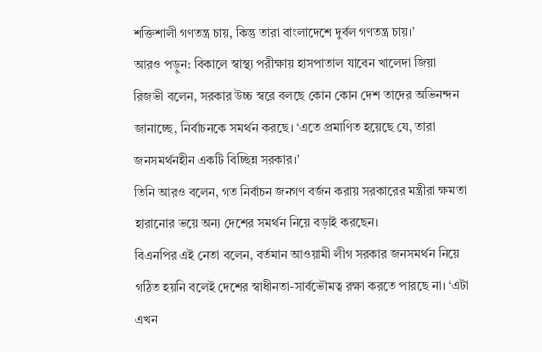শক্তিশালী গণতন্ত্র চায়, কিন্তু তারা বাংলাদেশে দুর্বল গণতন্ত্র চায়।’
আরও পড়ুন: বিকালে স্বাস্থ্য পরীক্ষায় হাসপাতাল যাবেন খালেদা জিয়া
রিজভী বলেন, সরকার উচ্চ স্বরে বলছে কোন কোন দেশ তাদের অভিনন্দন জানাচ্ছে, নির্বাচনকে সমর্থন করছে। ‘এতে প্রমাণিত হয়েছে যে, তারা জনসমর্থনহীন একটি বিচ্ছিন্ন সরকার।’
তিনি আরও বলেন, গত নির্বাচন জনগণ বর্জন করায় সরকারের মন্ত্রীরা ক্ষমতা হারানোর ভয়ে অন্য দেশের সমর্থন নিয়ে বড়াই করছেন।
বিএনপির এই নেতা বলেন, বর্তমান আওয়ামী লীগ সরকার জনসমর্থন নিয়ে গঠিত হয়নি বলেই দেশের স্বাধীনতা-সার্বভৌমত্ব রক্ষা করতে পারছে না। ‘এটা এখন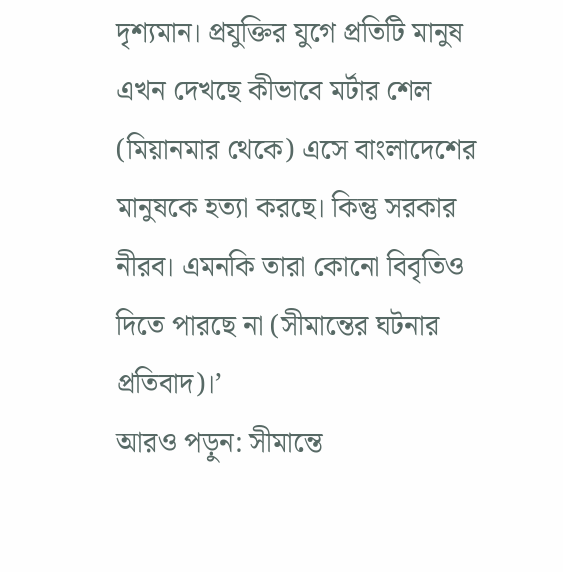দৃশ্যমান। প্রযুক্তির যুগে প্রতিটি মানুষ এখন দেখছে কীভাবে মর্টার শেল (মিয়ানমার থেকে) এসে বাংলাদেশের মানুষকে হত্যা করছে। কিন্তু সরকার নীরব। এমনকি তারা কোনো বিবৃতিও দিতে পারছে না (সীমান্তের ঘটনার প্রতিবাদ)।’
আরও পড়ুন: সীমান্তে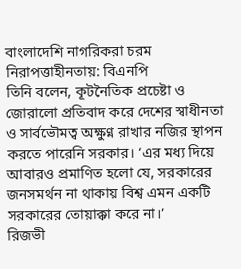বাংলাদেশি নাগরিকরা চরম নিরাপত্তাহীনতায়: বিএনপি
তিনি বলেন, কূটনৈতিক প্রচেষ্টা ও জোরালো প্রতিবাদ করে দেশের স্বাধীনতা ও সার্বভৌমত্ব অক্ষুণ্ন রাখার নজির স্থাপন করতে পারেনি সরকার। ‘এর মধ্য দিয়ে আবারও প্রমাণিত হলো যে, সরকারের জনসমর্থন না থাকায় বিশ্ব এমন একটি সরকারের তোয়াক্কা করে না।’
রিজভী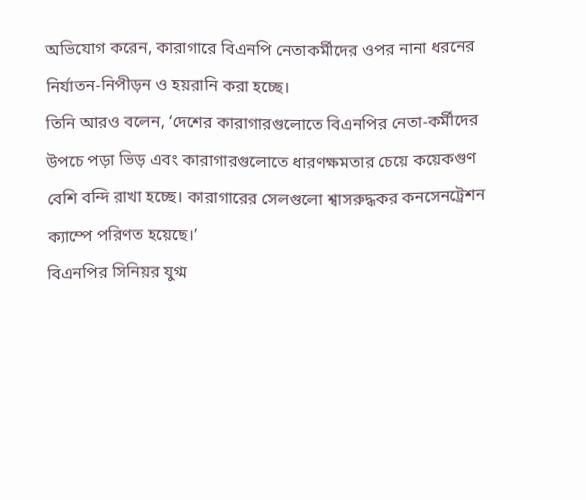অভিযোগ করেন, কারাগারে বিএনপি নেতাকর্মীদের ওপর নানা ধরনের নির্যাতন-নিপীড়ন ও হয়রানি করা হচ্ছে।
তিনি আরও বলেন, ‘দেশের কারাগারগুলোতে বিএনপির নেতা-কর্মীদের উপচে পড়া ভিড় এবং কারাগারগুলোতে ধারণক্ষমতার চেয়ে কয়েকগুণ বেশি বন্দি রাখা হচ্ছে। কারাগারের সেলগুলো শ্বাসরুদ্ধকর কনসেনট্রেশন ক্যাম্পে পরিণত হয়েছে।’
বিএনপির সিনিয়র যুগ্ম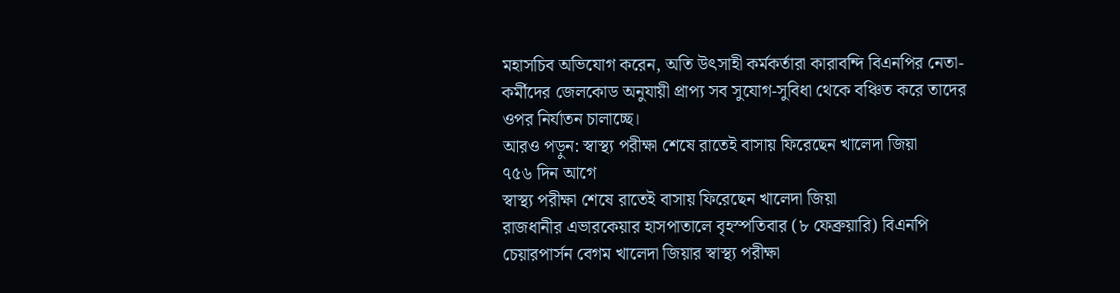মহাসচিব অভিযোগ করেন, অতি উৎসাহী কর্মকর্তারা কারাবন্দি বিএনপির নেতা-কর্মীদের জেলকোড অনুযায়ী প্রাপ্য সব সুযোগ-সুবিধা থেকে বঞ্চিত করে তাদের ওপর নির্যাতন চালাচ্ছে।
আরও পড়ুন: স্বাস্থ্য পরীক্ষা শেষে রাতেই বাসায় ফিরেছেন খালেদা জিয়া
৭৫৬ দিন আগে
স্বাস্থ্য পরীক্ষা শেষে রাতেই বাসায় ফিরেছেন খালেদা জিয়া
রাজধানীর এভারকেয়ার হাসপাতালে বৃহস্পতিবার (৮ ফেব্রুয়ারি) বিএনপি চেয়ারপার্সন বেগম খালেদা জিয়ার স্বাস্থ্য পরীক্ষা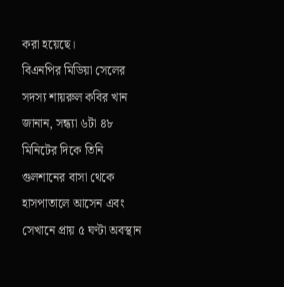করা হয়েছে।
বিএনপির মিডিয়া সেলের সদস্য শায়রুল কবির খান জানান, সন্ধ্যা ৬টা ৪৮ মিনিটের দিকে তিনি গুলশানের বাসা থেকে হাসপাতালে আসেন এবং সেখানে প্রায় ৫ ঘণ্টা অবস্থান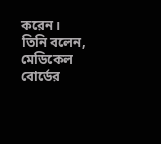করেন।
তিনি বলেন, মেডিকেল বোর্ডের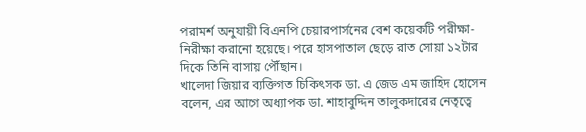পরামর্শ অনুযায়ী বিএনপি চেয়ারপার্সনের বেশ কয়েকটি পরীক্ষা-নিরীক্ষা করানো হয়েছে। পরে হাসপাতাল ছেড়ে রাত সোয়া ১২টার দিকে তিনি বাসায় পৌঁছান।
খালেদা জিয়ার ব্যক্তিগত চিকিৎসক ডা. এ জেড এম জাহিদ হোসেন বলেন, এর আগে অধ্যাপক ডা. শাহাবুদ্দিন তালুকদারের নেতৃত্বে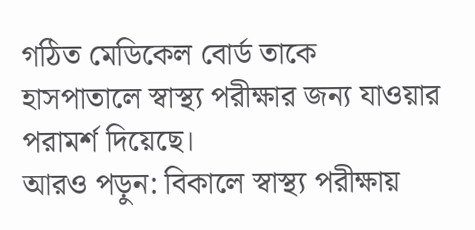গঠিত মেডিকেল বোর্ড তাকে হাসপাতালে স্বাস্থ্য পরীক্ষার জন্য যাওয়ার পরামর্শ দিয়েছে।
আরও পড়ুন: বিকালে স্বাস্থ্য পরীক্ষায়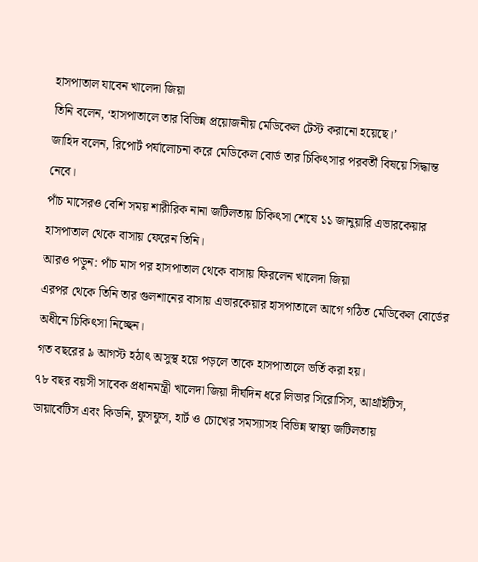হাসপাতাল যাবেন খালেদা জিয়া
তিনি বলেন, ‘হাসপাতালে তার বিভিন্ন প্রয়োজনীয় মেডিকেল টেস্ট করানো হয়েছে।’
জাহিদ বলেন, রিপোর্ট পর্যালোচনা করে মেডিকেল বোর্ড তার চিকিৎসার পরবর্তী বিষয়ে সিদ্ধান্ত নেবে।
পাঁচ মাসেরও বেশি সময় শারীরিক নানা জটিলতায় চিকিৎসা শেষে ১১ জানুয়ারি এভারকেয়ার হাসপাতাল থেকে বাসায় ফেরেন তিনি।
আরও পড়ুন: পাঁচ মাস পর হাসপাতাল থেকে বাসায় ফিরলেন খালেদা জিয়া
এরপর থেকে তিনি তার গুলশানের বাসায় এভারকেয়ার হাসপাতালে আগে গঠিত মেডিকেল বোর্ডের অধীনে চিকিৎসা নিচ্ছেন।
গত বছরের ৯ আগস্ট হঠাৎ অসুস্থ হয়ে পড়লে তাকে হাসপাতালে ভর্তি করা হয়।
৭৮ বছর বয়সী সাবেক প্রধানমন্ত্রী খালেদা জিয়া দীর্ঘদিন ধরে লিভার সিরোসিস, আর্থ্রাইটিস, ডায়াবেটিস এবং কিডনি, ফুসফুস, হার্ট ও চোখের সমস্যাসহ বিভিন্ন স্বাস্থ্য জটিলতায়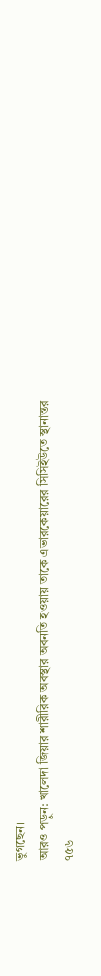ভুগছেন।
আরও পড়ুন: খালেদা জিয়ার শারীরিক অবস্থার অবনতি হওয়ায় তাকে এভারকেয়ারের সিসিইউতে স্থানান্তর
৭৫৬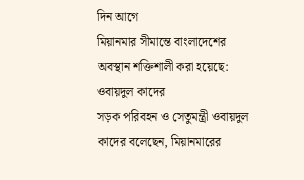দিন আগে
মিয়ানমার সীমান্তে বাংলাদেশের অবস্থান শক্তিশালী করা হয়েছে: ওবায়দুল কাদের
সড়ক পরিবহন ও সেতুমন্ত্রী ওবায়দুল কাদের বলেছেন, মিয়ানমারের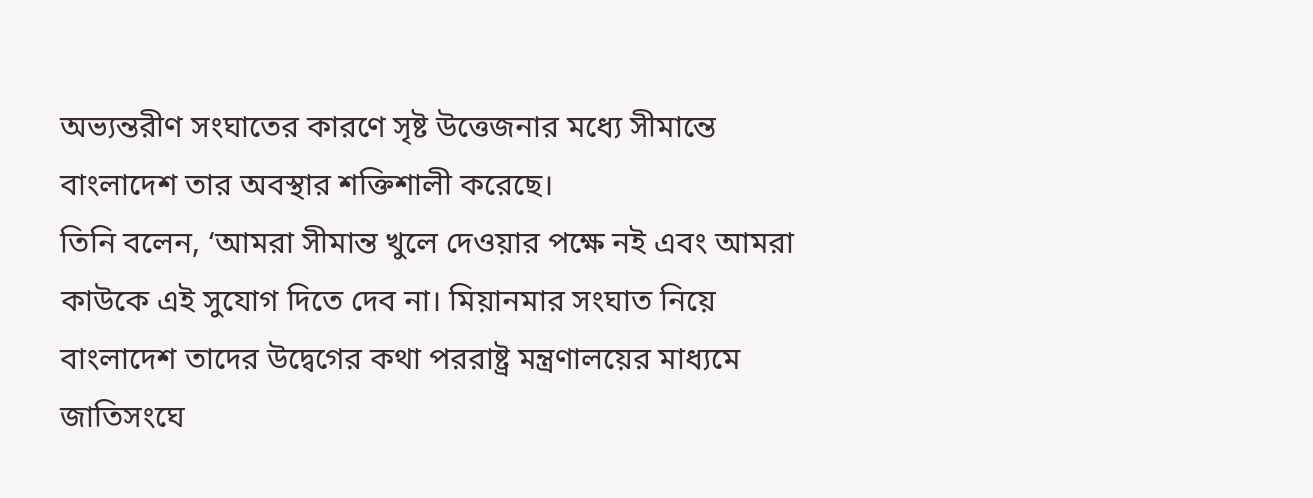অভ্যন্তরীণ সংঘাতের কারণে সৃষ্ট উত্তেজনার মধ্যে সীমান্তে বাংলাদেশ তার অবস্থার শক্তিশালী করেছে।
তিনি বলেন, ‘আমরা সীমান্ত খুলে দেওয়ার পক্ষে নই এবং আমরা কাউকে এই সুযোগ দিতে দেব না। মিয়ানমার সংঘাত নিয়ে বাংলাদেশ তাদের উদ্বেগের কথা পররাষ্ট্র মন্ত্রণালয়ের মাধ্যমে জাতিসংঘে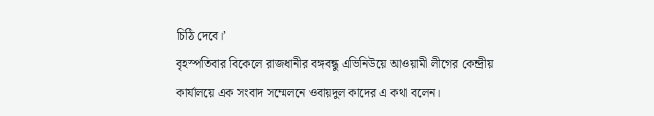চিঠি দেবে।’
বৃহস্পতিবার বিকেলে রাজধানীর বঙ্গবন্ধু এভিনিউয়ে আওয়ামী লীগের কেন্দ্রীয় কার্যালয়ে এক সংবাদ সম্মেলনে ওবায়দুল কাদের এ কথা বলেন।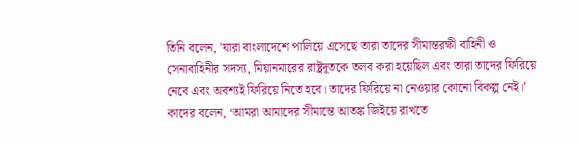তিনি বলেন, 'যারা বাংলাদেশে পালিয়ে এসেছে তারা তাদের সীমান্তরক্ষী বাহিনী ও সেনাবাহিনীর সদস্য, মিয়ানমারের রাষ্ট্রদূতকে তলব করা হয়েছিল এবং তারা তাদের ফিরিয়ে নেবে এবং অবশ্যই ফিরিয়ে নিতে হবে। তাদের ফিরিয়ে না নেওয়ার কোনো বিকল্প নেই।’
কাদের বলেন, ‘আমরা আমাদের সীমান্তে আতঙ্ক জিইয়ে রাখতে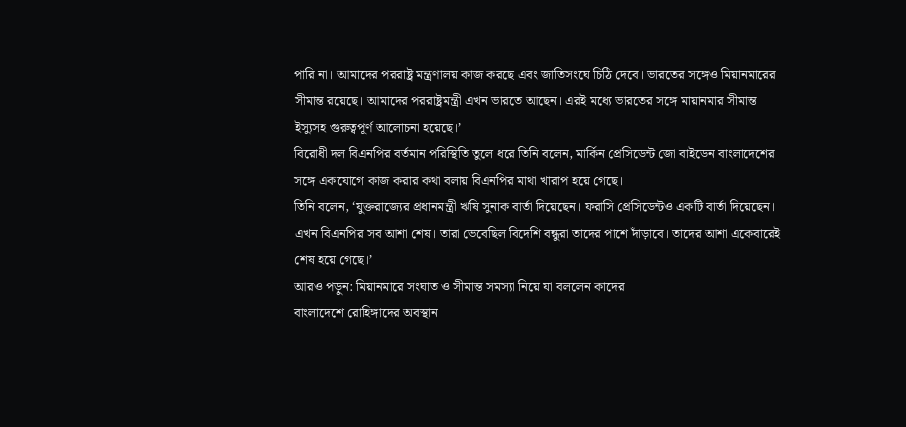পারি না। আমাদের পররাষ্ট্র মন্ত্রণালয় কাজ করছে এবং জাতিসংঘে চিঠি দেবে। ভারতের সঙ্গেও মিয়ানমারের সীমান্ত রয়েছে। আমাদের পররাষ্ট্রমন্ত্রী এখন ভারতে আছেন। এরই মধ্যে ভারতের সঙ্গে মায়ানমার সীমান্ত ইস্যুসহ গুরুত্বপূর্ণ আলোচনা হয়েছে।’
বিরোধী দল বিএনপির বর্তমান পরিস্থিতি তুলে ধরে তিনি বলেন, মার্কিন প্রেসিডেন্ট জো বাইডেন বাংলাদেশের সঙ্গে একযোগে কাজ করার কথা বলায় বিএনপির মাথা খারাপ হয়ে গেছে।
তিনি বলেন, ‘যুক্তরাজ্যের প্রধানমন্ত্রী ঋষি সুনাক বার্তা দিয়েছেন। ফরাসি প্রেসিডেন্টও একটি বার্তা দিয়েছেন। এখন বিএনপির সব আশা শেষ। তারা ভেবেছিল বিদেশি বন্ধুরা তাদের পাশে দাঁড়াবে। তাদের আশা একেবারেই শেষ হয়ে গেছে।’
আরও পড়ুন: মিয়ানমারে সংঘাত ও সীমান্ত সমস্যা নিয়ে যা বললেন কাদের
বাংলাদেশে রোহিঙ্গাদের অবস্থান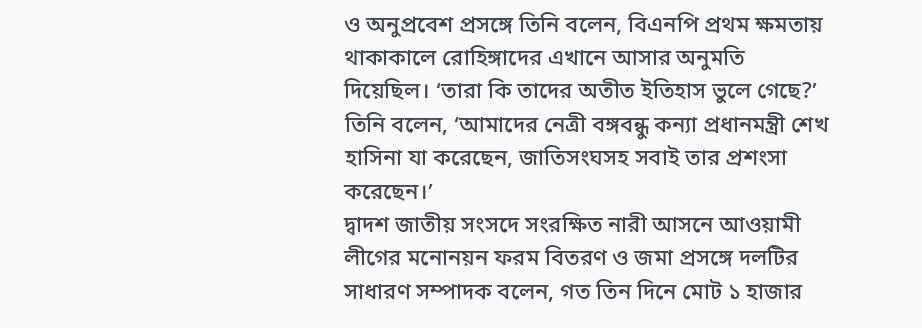ও অনুপ্রবেশ প্রসঙ্গে তিনি বলেন, বিএনপি প্রথম ক্ষমতায় থাকাকালে রোহিঙ্গাদের এখানে আসার অনুমতি দিয়েছিল। ‘তারা কি তাদের অতীত ইতিহাস ভুলে গেছে?’
তিনি বলেন, ‘আমাদের নেত্রী বঙ্গবন্ধু কন্যা প্রধানমন্ত্রী শেখ হাসিনা যা করেছেন, জাতিসংঘসহ সবাই তার প্রশংসা করেছেন।’
দ্বাদশ জাতীয় সংসদে সংরক্ষিত নারী আসনে আওয়ামী লীগের মনোনয়ন ফরম বিতরণ ও জমা প্রসঙ্গে দলটির সাধারণ সম্পাদক বলেন, গত তিন দিনে মোট ১ হাজার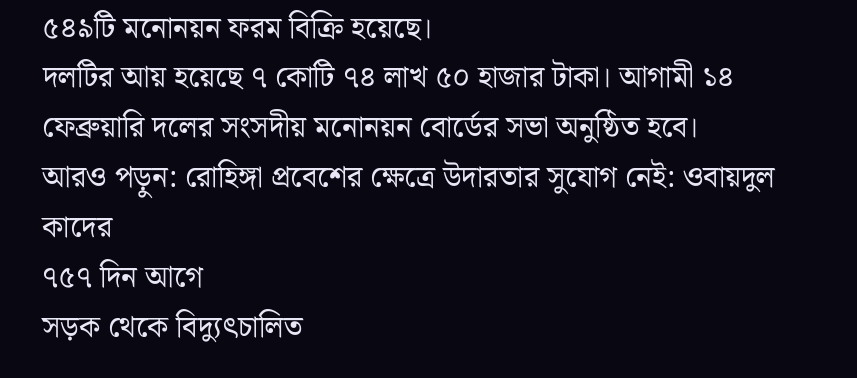৫৪৯টি মনোনয়ন ফরম বিক্রি হয়েছে।
দলটির আয় হয়েছে ৭ কোটি ৭৪ লাখ ৫০ হাজার টাকা। আগামী ১৪ ফেব্রুয়ারি দলের সংসদীয় মনোনয়ন বোর্ডের সভা অনুষ্ঠিত হবে।
আরও পড়ুন: রোহিঙ্গা প্রবেশের ক্ষেত্রে উদারতার সুযোগ নেই: ওবায়দুল কাদের
৭৫৭ দিন আগে
সড়ক থেকে বিদ্যুৎচালিত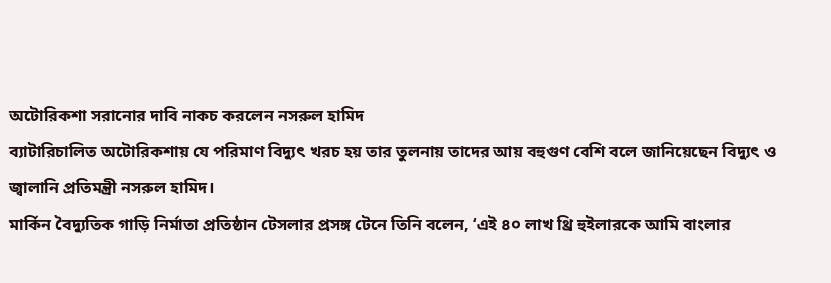অটোরিকশা সরানোর দাবি নাকচ করলেন নসরুল হামিদ
ব্যাটারিচালিত অটোরিকশায় যে পরিমাণ বিদ্যুৎ খরচ হয় তার তুলনায় তাদের আয় বহুগুণ বেশি বলে জানিয়েছেন বিদ্যুৎ ও জ্বালানি প্রতিমন্ত্রী নসরুল হামিদ।
মার্কিন বৈদ্যুতিক গাড়ি নির্মাতা প্রতিষ্ঠান টেসলার প্রসঙ্গ টেনে তিনি বলেন, ‘এই ৪০ লাখ থ্রি হুইলারকে আমি বাংলার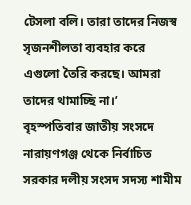টেসলা বলি। তারা তাদের নিজস্ব সৃজনশীলতা ব্যবহার করে এগুলো তৈরি করছে। আমরা তাদের থামাচ্ছি না।’
বৃহস্পতিবার জাতীয় সংসদে নারায়ণগঞ্জ থেকে নির্বাচিত সরকার দলীয় সংসদ সদস্য শামীম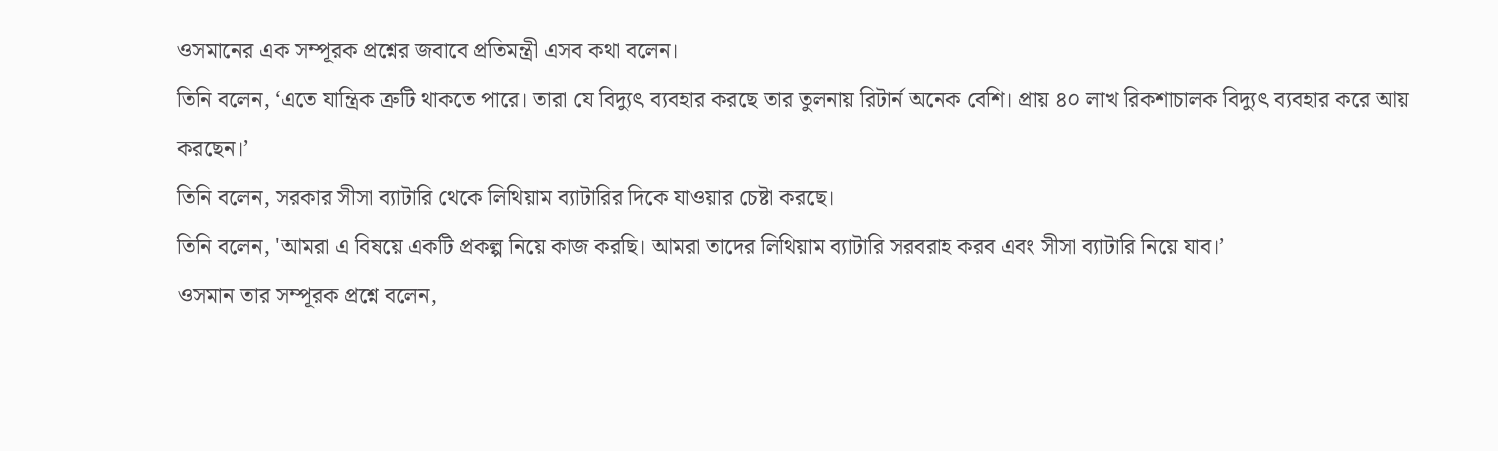ওসমানের এক সম্পূরক প্রশ্নের জবাবে প্রতিমন্ত্রী এসব কথা বলেন।
তিনি বলেন, ‘এতে যান্ত্রিক ত্রুটি থাকতে পারে। তারা যে বিদ্যুৎ ব্যবহার করছে তার তুলনায় রিটার্ন অনেক বেশি। প্রায় ৪০ লাখ রিকশাচালক বিদ্যুৎ ব্যবহার করে আয় করছেন।’
তিনি বলেন, সরকার সীসা ব্যাটারি থেকে লিথিয়াম ব্যাটারির দিকে যাওয়ার চেষ্টা করছে।
তিনি বলেন, 'আমরা এ বিষয়ে একটি প্রকল্প নিয়ে কাজ করছি। আমরা তাদের লিথিয়াম ব্যাটারি সরবরাহ করব এবং সীসা ব্যাটারি নিয়ে যাব।’
ওসমান তার সম্পূরক প্রশ্নে বলেন,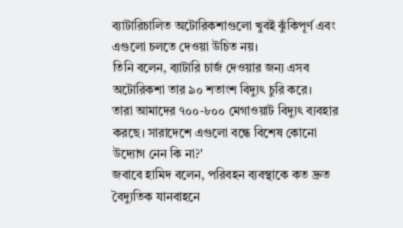ব্যাটারিচালিত অটোরিকশাগুলো খুবই ঝুঁকিপূর্ণ এবং এগুলো চলতে দেওয়া উচিত নয়।
তিনি বলেন, ব্যাটারি চার্জ দেওয়ার জন্য এসব অটোরিকশা তার ৯০ শতাংশ বিদ্যুৎ চুরি করে।
তারা আমাদের ৭০০-৮০০ মেগাওয়াট বিদ্যুৎ ব্যবহার করছে। সারাদেশে এগুলো বন্ধে বিশেষ কোনো উদ্যোগ নেন কি না?'
জবাবে হামিদ বলেন, পরিবহন ব্যবস্থাকে কত দ্রুত বৈদ্যুতিক যানবাহনে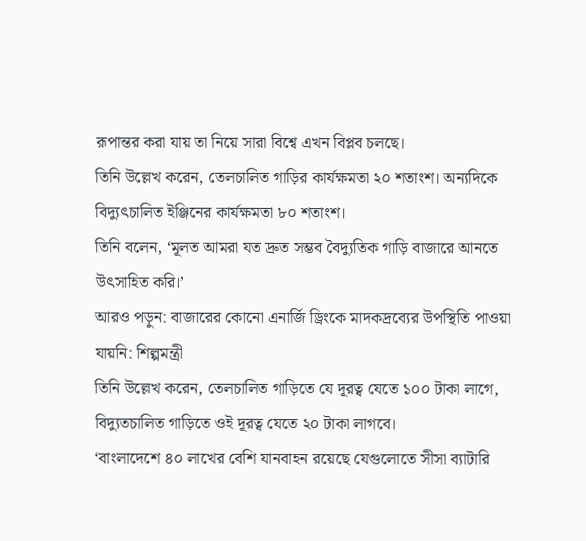রূপান্তর করা যায় তা নিয়ে সারা বিশ্বে এখন বিপ্লব চলছে।
তিনি উল্লেখ করেন, তেলচালিত গাড়ির কার্যক্ষমতা ২০ শতাংশ। অন্যদিকে বিদ্যুৎচালিত ইঞ্জিনের কার্যক্ষমতা ৮০ শতাংশ।
তিনি বলেন, ‘মূলত আমরা যত দ্রুত সম্ভব বৈদ্যুতিক গাড়ি বাজারে আনতে উৎসাহিত করি।’
আরও পড়ুন: বাজারের কোনো এনার্জি ড্রিংকে মাদকদ্রব্যের উপস্থিতি পাওয়া যায়নি: শিল্পমন্ত্রী
তিনি উল্লেখ করেন, তেলচালিত গাড়িতে যে দূরত্ব যেতে ১০০ টাকা লাগে, বিদ্যুতচালিত গাড়িতে ওই দূরত্ব যেতে ২০ টাকা লাগবে।
‘বাংলাদেশে ৪০ লাখের বেশি যানবাহন রয়েছে যেগুলোতে সীসা ব্যাটারি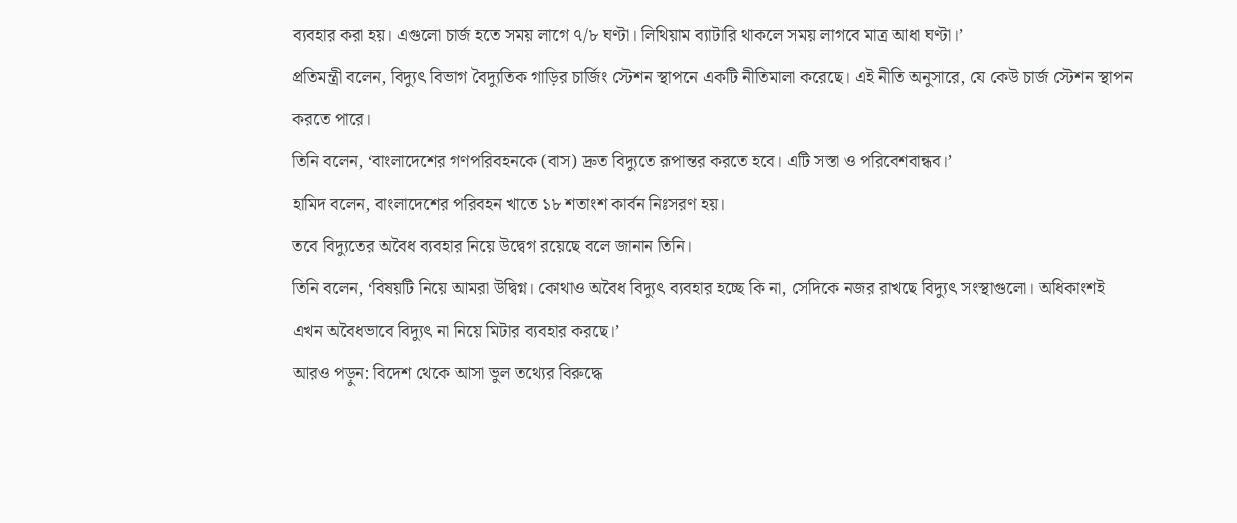ব্যবহার করা হয়। এগুলো চার্জ হতে সময় লাগে ৭/৮ ঘণ্টা। লিথিয়াম ব্যাটারি থাকলে সময় লাগবে মাত্র আধা ঘণ্টা।’
প্রতিমন্ত্রী বলেন, বিদ্যুৎ বিভাগ বৈদ্যুতিক গাড়ির চার্জিং স্টেশন স্থাপনে একটি নীতিমালা করেছে। এই নীতি অনুসারে, যে কেউ চার্জ স্টেশন স্থাপন করতে পারে।
তিনি বলেন, ‘বাংলাদেশের গণপরিবহনকে (বাস) দ্রুত বিদ্যুতে রূপান্তর করতে হবে। এটি সস্তা ও পরিবেশবান্ধব।’
হামিদ বলেন, বাংলাদেশের পরিবহন খাতে ১৮ শতাংশ কার্বন নিঃসরণ হয়।
তবে বিদ্যুতের অবৈধ ব্যবহার নিয়ে উদ্বেগ রয়েছে বলে জানান তিনি।
তিনি বলেন, ‘বিষয়টি নিয়ে আমরা উদ্বিগ্ন। কোথাও অবৈধ বিদ্যুৎ ব্যবহার হচ্ছে কি না, সেদিকে নজর রাখছে বিদ্যুৎ সংস্থাগুলো। অধিকাংশই এখন অবৈধভাবে বিদ্যুৎ না নিয়ে মিটার ব্যবহার করছে।’
আরও পড়ুন: বিদেশ থেকে আসা ভুল তথ্যের বিরুদ্ধে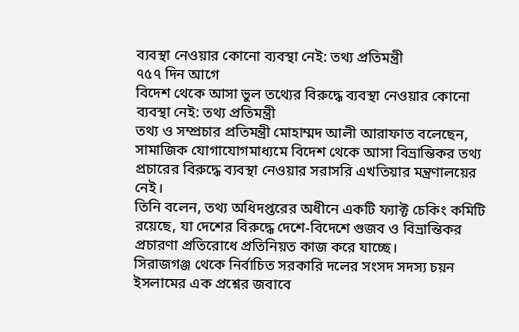ব্যবস্থা নেওয়ার কোনো ব্যবস্থা নেই: তথ্য প্রতিমন্ত্রী
৭৫৭ দিন আগে
বিদেশ থেকে আসা ভুল তথ্যের বিরুদ্ধে ব্যবস্থা নেওয়ার কোনো ব্যবস্থা নেই: তথ্য প্রতিমন্ত্রী
তথ্য ও সম্প্রচার প্রতিমন্ত্রী মোহাম্মদ আলী আরাফাত বলেছেন, সামাজিক যোগাযোগমাধ্যমে বিদেশ থেকে আসা বিভ্রান্তিকর তথ্য প্রচারের বিরুদ্ধে ব্যবস্থা নেওয়ার সরাসরি এখতিয়ার মন্ত্রণালয়ের নেই।
তিনি বলেন, তথ্য অধিদপ্তরের অধীনে একটি ফ্যাক্ট চেকিং কমিটি রয়েছে, যা দেশের বিরুদ্ধে দেশে-বিদেশে গুজব ও বিভ্রান্তিকর প্রচারণা প্রতিরোধে প্রতিনিয়ত কাজ করে যাচ্ছে।
সিরাজগঞ্জ থেকে নির্বাচিত সরকারি দলের সংসদ সদস্য চয়ন ইসলামের এক প্রশ্নের জবাবে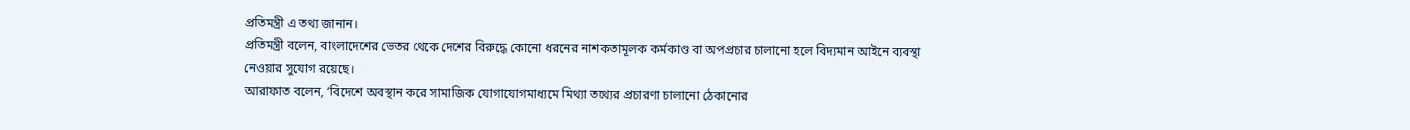প্রতিমন্ত্রী এ তথ্য জানান।
প্রতিমন্ত্রী বলেন, বাংলাদেশের ভেতর থেকে দেশের বিরুদ্ধে কোনো ধরনের নাশকতামূলক কর্মকাণ্ড বা অপপ্রচার চালানো হলে বিদ্যমান আইনে ব্যবস্থা নেওয়ার সুযোগ রয়েছে।
আরাফাত বলেন, ‘বিদেশে অবস্থান করে সামাজিক যোগাযোগমাধ্যমে মিথ্যা তথ্যের প্রচারণা চালানো ঠেকানোর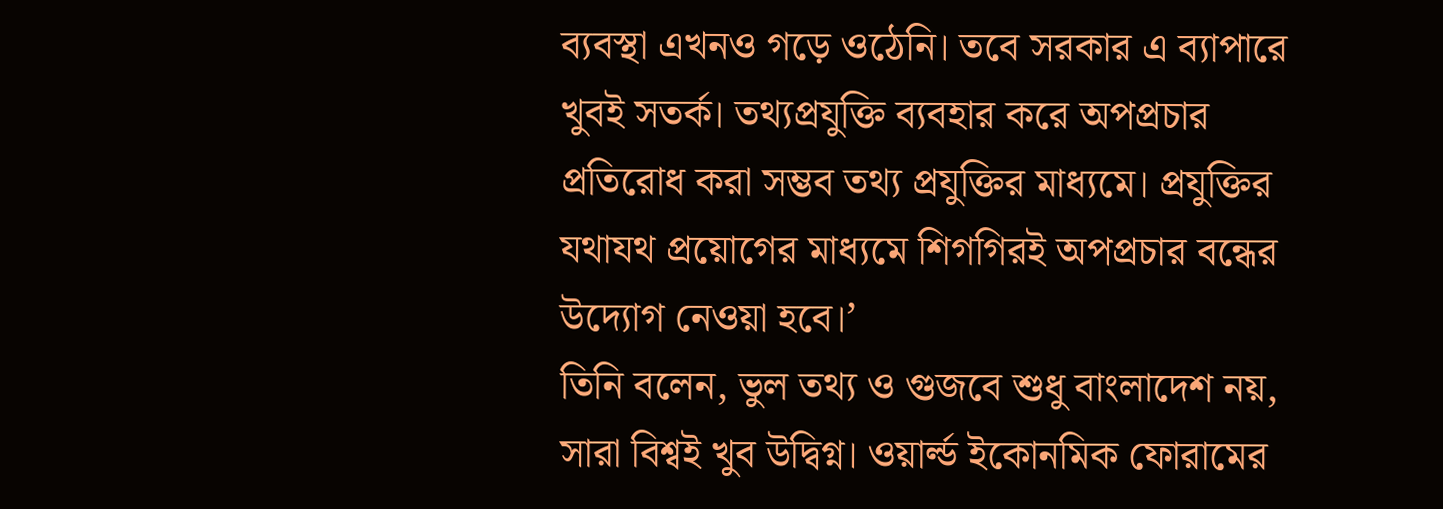ব্যবস্থা এখনও গড়ে ওঠেনি। তবে সরকার এ ব্যাপারে খুবই সতর্ক। তথ্যপ্রযুক্তি ব্যবহার করে অপপ্রচার প্রতিরোধ করা সম্ভব তথ্য প্রযুক্তির মাধ্যমে। প্রযুক্তির যথাযথ প্রয়োগের মাধ্যমে শিগগিরই অপপ্রচার বন্ধের উদ্যোগ নেওয়া হবে।’
তিনি বলেন, ভুল তথ্য ও গুজবে শুধু বাংলাদেশ নয়, সারা বিশ্বই খুব উদ্বিগ্ন। ওয়ার্ল্ড ইকোনমিক ফোরামের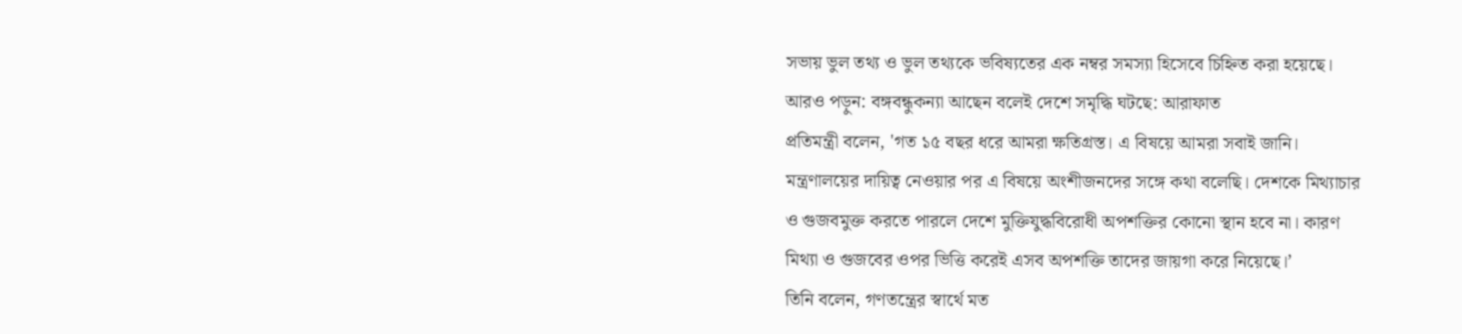সভায় ভুল তথ্য ও ভুল তথ্যকে ভবিষ্যতের এক নম্বর সমস্যা হিসেবে চিহ্নিত করা হয়েছে।
আরও পড়ুন: বঙ্গবন্ধুকন্যা আছেন বলেই দেশে সমৃদ্ধি ঘটছে: আরাফাত
প্রতিমন্ত্রী বলেন, 'গত ১৫ বছর ধরে আমরা ক্ষতিগ্রস্ত। এ বিষয়ে আমরা সবাই জানি। মন্ত্রণালয়ের দায়িত্ব নেওয়ার পর এ বিষয়ে অংশীজনদের সঙ্গে কথা বলেছি। দেশকে মিথ্যাচার ও গুজবমুক্ত করতে পারলে দেশে মুক্তিযুদ্ধবিরোধী অপশক্তির কোনো স্থান হবে না। কারণ মিথ্যা ও গুজবের ওপর ভিত্তি করেই এসব অপশক্তি তাদের জায়গা করে নিয়েছে।’
তিনি বলেন, গণতন্ত্রের স্বার্থে মত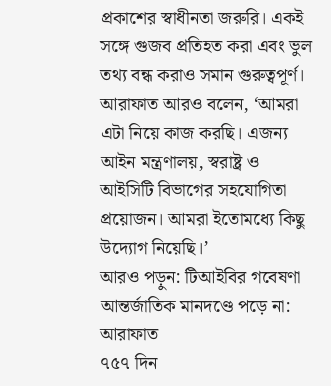প্রকাশের স্বাধীনতা জরুরি। একই সঙ্গে গুজব প্রতিহত করা এবং ভুল তথ্য বন্ধ করাও সমান গুরুত্বপূর্ণ।
আরাফাত আরও বলেন, ‘আমরা এটা নিয়ে কাজ করছি। এজন্য আইন মন্ত্রণালয়, স্বরাষ্ট্র ও আইসিটি বিভাগের সহযোগিতা প্রয়োজন। আমরা ইতোমধ্যে কিছু উদ্যোগ নিয়েছি।’
আরও পড়ুন: টিআইবির গবেষণা আন্তর্জাতিক মানদণ্ডে পড়ে না: আরাফাত
৭৫৭ দিন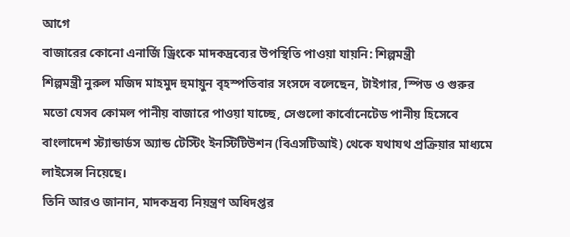আগে
বাজারের কোনো এনার্জি ড্রিংকে মাদকদ্রব্যের উপস্থিতি পাওয়া যায়নি: শিল্পমন্ত্রী
শিল্পমন্ত্রী নুরুল মজিদ মাহমুদ হুমায়ুন বৃহস্পতিবার সংসদে বলেছেন, টাইগার, স্পিড ও গুরুর মতো যেসব কোমল পানীয় বাজারে পাওয়া যাচ্ছে, সেগুলো কার্বোনেটেড পানীয় হিসেবে বাংলাদেশ স্ট্যান্ডার্ডস অ্যান্ড টেস্টিং ইনস্টিটিউশন (বিএসটিআই) থেকে যথাযথ প্রক্রিয়ার মাধ্যমে লাইসেন্স নিয়েছে।
তিনি আরও জানান, মাদকদ্রব্য নিয়ন্ত্রণ অধিদপ্তর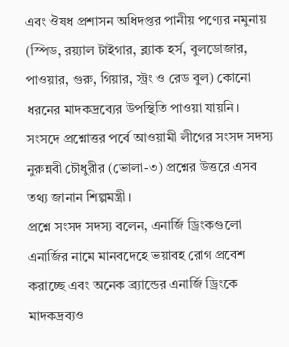এবং ঔষধ প্রশাসন অধিদপ্তর পানীয় পণ্যের নমুনায় (স্পিড, রয়্যাল টাইগার, ব্ল্যাক হর্স, বুলডোজার, পাওয়ার, গুরু, গিয়ার, স্ট্রং ও রেড বুল) কোনো ধরনের মাদকদ্রব্যের উপস্থিতি পাওয়া যায়নি।
সংসদে প্রশ্নোত্তর পর্বে আওয়ামী লীগের সংসদ সদস্য নুরুন্নবী চৌধুরীর (ভোলা-৩) প্রশ্নের উত্তরে এসব তথ্য জানান শিল্পমন্ত্রী।
প্রশ্নে সংসদ সদস্য বলেন, এনার্জি ড্রিংকগুলো এনার্জির নামে মানবদেহে ভয়াবহ রোগ প্রবেশ করাচ্ছে এবং অনেক ব্র্যান্ডের এনার্জি ড্রিংকে মাদকদ্রব্যও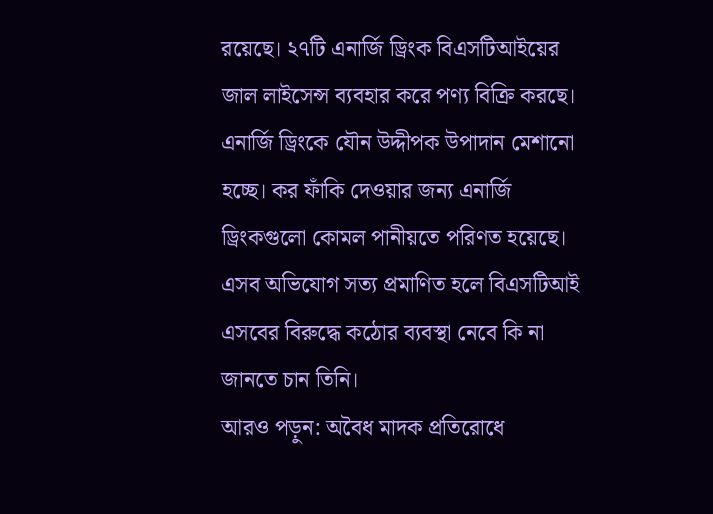রয়েছে। ২৭টি এনার্জি ড্রিংক বিএসটিআইয়ের জাল লাইসেন্স ব্যবহার করে পণ্য বিক্রি করছে। এনার্জি ড্রিংকে যৌন উদ্দীপক উপাদান মেশানো হচ্ছে। কর ফাঁকি দেওয়ার জন্য এনার্জি ড্রিংকগুলো কোমল পানীয়তে পরিণত হয়েছে। এসব অভিযোগ সত্য প্রমাণিত হলে বিএসটিআই এসবের বিরুদ্ধে কঠোর ব্যবস্থা নেবে কি না জানতে চান তিনি।
আরও পড়ুন: অবৈধ মাদক প্রতিরোধে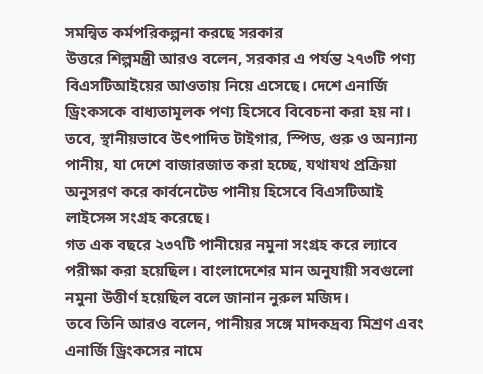সমন্বিত কর্মপরিকল্পনা করছে সরকার
উত্তরে শিল্পমন্ত্রী আরও বলেন, সরকার এ পর্যন্ত ২৭৩টি পণ্য বিএসটিআইয়ের আওতায় নিয়ে এসেছে। দেশে এনার্জি ড্রিংকসকে বাধ্যতামূলক পণ্য হিসেবে বিবেচনা করা হয় না। তবে, স্থানীয়ভাবে উৎপাদিত টাইগার, স্পিড, গুরু ও অন্যান্য পানীয়, যা দেশে বাজারজাত করা হচ্ছে, যথাযথ প্রক্রিয়া অনুসরণ করে কার্বনেটেড পানীয় হিসেবে বিএসটিআই লাইসেন্স সংগ্রহ করেছে।
গত এক বছরে ২৩৭টি পানীয়ের নমুনা সংগ্রহ করে ল্যাবে পরীক্ষা করা হয়েছিল। বাংলাদেশের মান অনুযায়ী সবগুলো নমুনা উত্তীর্ণ হয়েছিল বলে জানান নুরুল মজিদ।
তবে তিনি আরও বলেন, পানীয়র সঙ্গে মাদকদ্রব্য মিশ্রণ এবং এনার্জি ড্রিংকসের নামে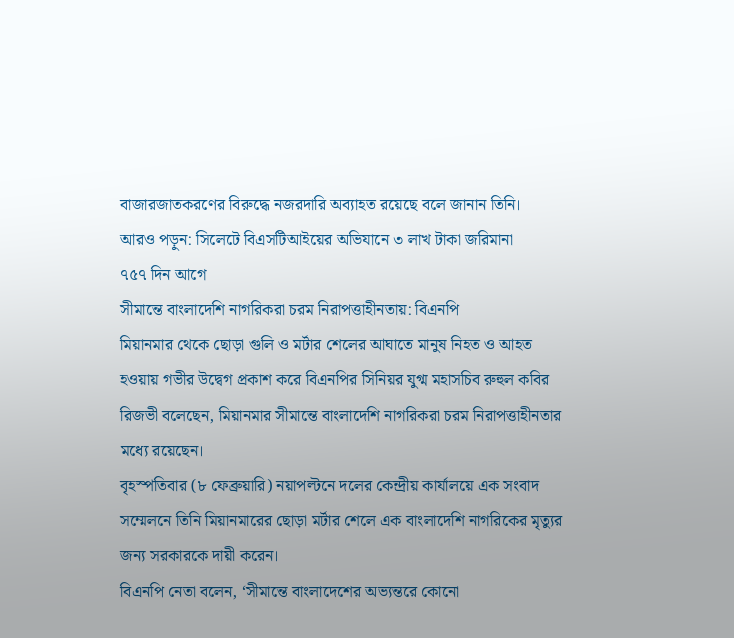বাজারজাতকরণের বিরুদ্ধে নজরদারি অব্যাহত রয়েছে বলে জানান তিনি।
আরও পড়ুন: সিলেটে বিএসটিআইয়ের অভিযানে ৩ লাখ টাকা জরিমানা
৭৫৭ দিন আগে
সীমান্তে বাংলাদেশি নাগরিকরা চরম নিরাপত্তাহীনতায়: বিএনপি
মিয়ানমার থেকে ছোড়া গুলি ও মর্টার শেলের আঘাতে মানুষ নিহত ও আহত হওয়ায় গভীর উদ্বেগ প্রকাশ করে বিএনপির সিনিয়র যুগ্ম মহাসচিব রুহুল কবির রিজভী বলেছেন, মিয়ানমার সীমান্তে বাংলাদেশি নাগরিকরা চরম নিরাপত্তাহীনতার মধ্যে রয়েছেন।
বৃহস্পতিবার (৮ ফেব্রুয়ারি) নয়াপল্টনে দলের কেন্দ্রীয় কার্যালয়ে এক সংবাদ সম্মেলনে তিনি মিয়ানমারের ছোড়া মর্টার শেলে এক বাংলাদেশি নাগরিকের মৃত্যুর জন্য সরকারকে দায়ী করেন।
বিএনপি নেতা বলেন, ‘সীমান্তে বাংলাদেশের অভ্যন্তরে কোনো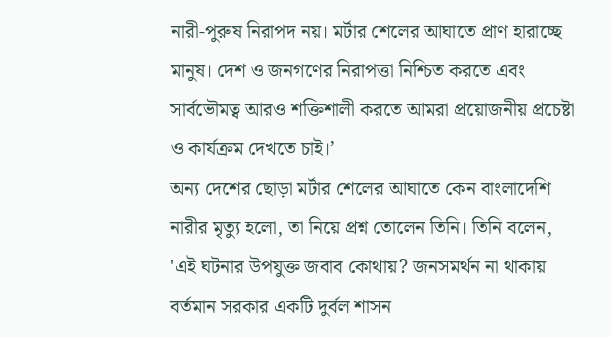নারী-পুরুষ নিরাপদ নয়। মর্টার শেলের আঘাতে প্রাণ হারাচ্ছে মানুষ। দেশ ও জনগণের নিরাপত্তা নিশ্চিত করতে এবং সার্বভৌমত্ব আরও শক্তিশালী করতে আমরা প্রয়োজনীয় প্রচেষ্টা ও কার্যক্রম দেখতে চাই।’
অন্য দেশের ছোড়া মর্টার শেলের আঘাতে কেন বাংলাদেশি নারীর মৃত্যু হলো, তা নিয়ে প্রশ্ন তোলেন তিনি। তিনি বলেন, 'এই ঘটনার উপযুক্ত জবাব কোথায়? জনসমর্থন না থাকায় বর্তমান সরকার একটি দুর্বল শাসন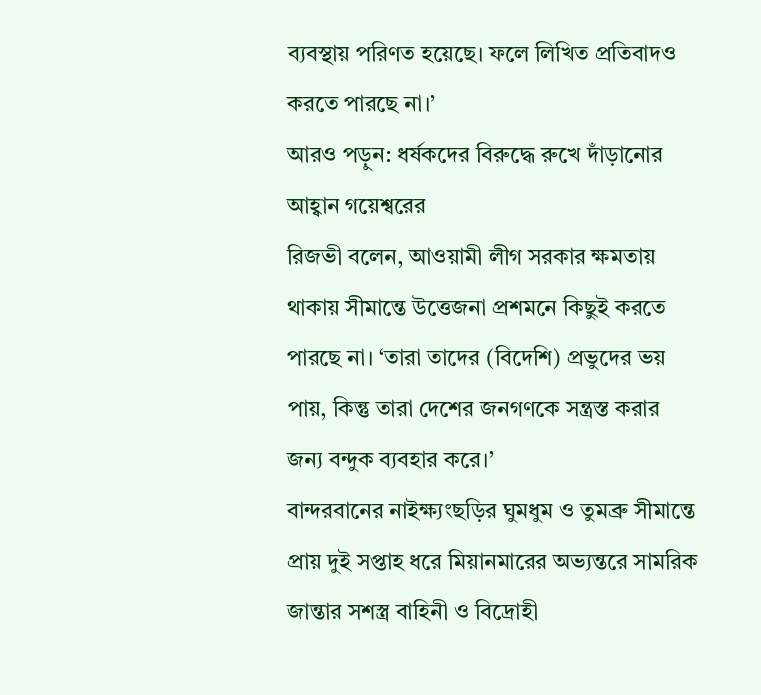ব্যবস্থায় পরিণত হয়েছে। ফলে লিখিত প্রতিবাদও করতে পারছে না।’
আরও পড়ুন: ধর্ষকদের বিরুদ্ধে রুখে দাঁড়ানোর আহ্বান গয়েশ্বরের
রিজভী বলেন, আওয়ামী লীগ সরকার ক্ষমতায় থাকায় সীমান্তে উত্তেজনা প্রশমনে কিছুই করতে পারছে না। ‘তারা তাদের (বিদেশি) প্রভুদের ভয় পায়, কিন্তু তারা দেশের জনগণকে সন্ত্রস্ত করার জন্য বন্দুক ব্যবহার করে।’
বান্দরবানের নাইক্ষ্যংছড়ির ঘুমধুম ও তুমব্রু সীমান্তে প্রায় দুই সপ্তাহ ধরে মিয়ানমারের অভ্যন্তরে সামরিক জান্তার সশস্ত্র বাহিনী ও বিদ্রোহী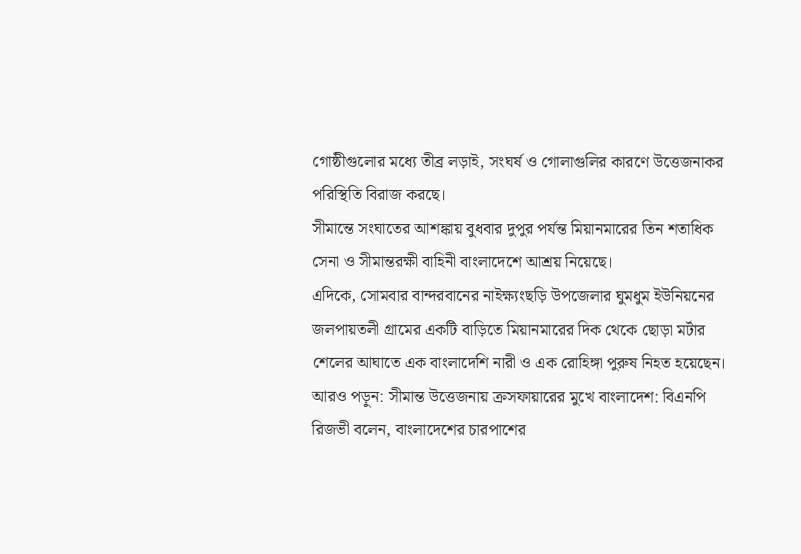গোষ্ঠীগুলোর মধ্যে তীব্র লড়াই, সংঘর্ষ ও গোলাগুলির কারণে উত্তেজনাকর পরিস্থিতি বিরাজ করছে।
সীমান্তে সংঘাতের আশঙ্কায় বুধবার দুপুর পর্যন্ত মিয়ানমারের তিন শতাধিক সেনা ও সীমান্তরক্ষী বাহিনী বাংলাদেশে আশ্রয় নিয়েছে।
এদিকে, সোমবার বান্দরবানের নাইক্ষ্যংছড়ি উপজেলার ঘুমধুম ইউনিয়নের জলপায়তলী গ্রামের একটি বাড়িতে মিয়ানমারের দিক থেকে ছোড়া মর্টার শেলের আঘাতে এক বাংলাদেশি নারী ও এক রোহিঙ্গা পুরুষ নিহত হয়েছেন।
আরও পড়ুন: সীমান্ত উত্তেজনায় ক্রসফায়ারের মুখে বাংলাদেশ: বিএনপি
রিজভী বলেন, বাংলাদেশের চারপাশের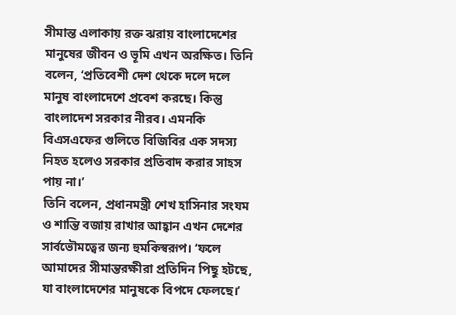সীমান্ত এলাকায় রক্ত ঝরায় বাংলাদেশের মানুষের জীবন ও ভূমি এখন অরক্ষিত। তিনি বলেন, ‘প্রতিবেশী দেশ থেকে দলে দলে মানুষ বাংলাদেশে প্রবেশ করছে। কিন্তু বাংলাদেশ সরকার নীরব। এমনকি বিএসএফের গুলিতে বিজিবির এক সদস্য নিহত হলেও সরকার প্রতিবাদ করার সাহস পায় না।’
তিনি বলেন, প্রধানমন্ত্রী শেখ হাসিনার সংযম ও শান্তি বজায় রাখার আহ্বান এখন দেশের সার্বভৌমত্বের জন্য হুমকিস্বরূপ। ‘ফলে আমাদের সীমান্তরক্ষীরা প্রতিদিন পিছু হটছে, যা বাংলাদেশের মানুষকে বিপদে ফেলছে।’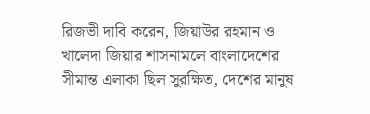রিজভী দাবি করেন, জিয়াউর রহমান ও খালেদা জিয়ার শাসনামলে বাংলাদেশের সীমান্ত এলাকা ছিল সুরক্ষিত, দেশের মানুষ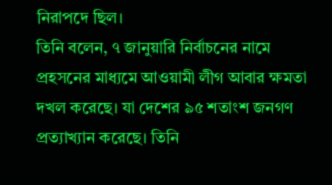নিরাপদে ছিল।
তিনি বলেন, ৭ জানুয়ারি নির্বাচনের নামে প্রহসনের মাধ্যমে আওয়ামী লীগ আবার ক্ষমতা দখল করেছে। যা দেশের ৯৫ শতাংশ জনগণ প্রত্যাখ্যান করেছে। তিনি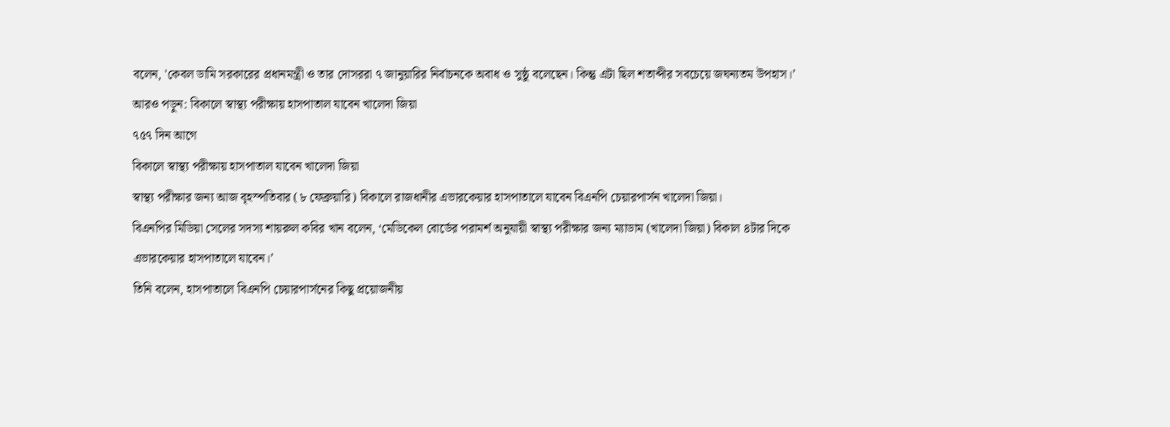বলেন, 'কেবল ডামি সরকারের প্রধানমন্ত্রী ও তার দোসররা ৭ জানুয়ারির নির্বাচনকে অবাধ ও সুষ্ঠু বলেছেন। কিন্তু এটা ছিল শতাব্দীর সবচেয়ে জঘন্যতম উপহাস।’
আরও পড়ুন: বিকালে স্বাস্থ্য পরীক্ষায় হাসপাতাল যাবেন খালেদা জিয়া
৭৫৭ দিন আগে
বিকালে স্বাস্থ্য পরীক্ষায় হাসপাতাল যাবেন খালেদা জিয়া
স্বাস্থ্য পরীক্ষার জন্য আজ বৃহস্পতিবার (৮ ফেব্রুয়ারি) বিকালে রাজধানীর এভারকেয়ার হাসপাতালে যাবেন বিএনপি চেয়ারপার্সন খালেদা জিয়া।
বিএনপির মিডিয়া সেলের সদস্য শায়রুল কবির খান বলেন, ‘মেডিকেল বোর্ডের পরামর্শ অনুযায়ী স্বাস্থ্য পরীক্ষার জন্য ম্যাডাম (খালেদা জিয়া) বিকাল ৪টার দিকে এভারকেয়ার হাসপাতালে যাবেন।’
তিনি বলেন, হাসপাতালে বিএনপি চেয়ারপার্সনের কিছু প্রয়োজনীয়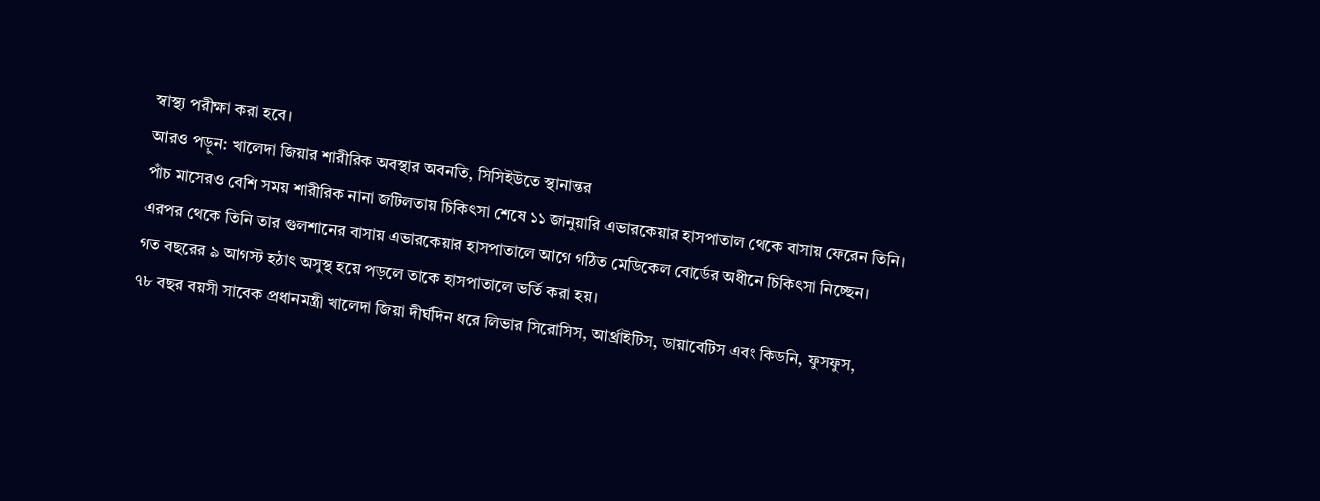স্বাস্থ্য পরীক্ষা করা হবে।
আরও পড়ুন: খালেদা জিয়ার শারীরিক অবস্থার অবনতি, সিসিইউতে স্থানান্তর
পাঁচ মাসেরও বেশি সময় শারীরিক নানা জটিলতায় চিকিৎসা শেষে ১১ জানুয়ারি এভারকেয়ার হাসপাতাল থেকে বাসায় ফেরেন তিনি।
এরপর থেকে তিনি তার গুলশানের বাসায় এভারকেয়ার হাসপাতালে আগে গঠিত মেডিকেল বোর্ডের অধীনে চিকিৎসা নিচ্ছেন।
গত বছরের ৯ আগস্ট হঠাৎ অসুস্থ হয়ে পড়লে তাকে হাসপাতালে ভর্তি করা হয়।
৭৮ বছর বয়সী সাবেক প্রধানমন্ত্রী খালেদা জিয়া দীর্ঘদিন ধরে লিভার সিরোসিস, আর্থ্রাইটিস, ডায়াবেটিস এবং কিডনি, ফুসফুস,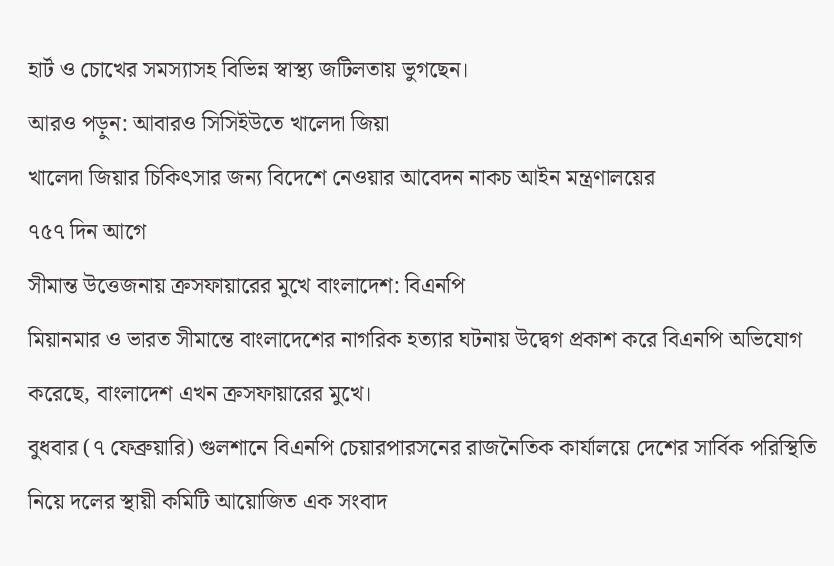হার্ট ও চোখের সমস্যাসহ বিভিন্ন স্বাস্থ্য জটিলতায় ভুগছেন।
আরও পড়ুন: আবারও সিসিইউতে খালেদা জিয়া
খালেদা জিয়ার চিকিৎসার জন্য বিদেশে নেওয়ার আবেদন নাকচ আইন মন্ত্রণালয়ের
৭৫৭ দিন আগে
সীমান্ত উত্তেজনায় ক্রসফায়ারের মুখে বাংলাদেশ: বিএনপি
মিয়ানমার ও ভারত সীমান্তে বাংলাদেশের নাগরিক হত্যার ঘটনায় উদ্বেগ প্রকাশ করে বিএনপি অভিযোগ করেছে, বাংলাদেশ এখন ক্রসফায়ারের মুখে।
বুধবার (৭ ফেব্রুয়ারি) গুলশানে বিএনপি চেয়ারপারসনের রাজনৈতিক কার্যালয়ে দেশের সার্বিক পরিস্থিতি নিয়ে দলের স্থায়ী কমিটি আয়োজিত এক সংবাদ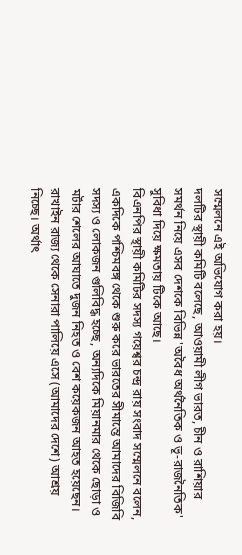সম্মেলনে এই অভিযোগ করা হয়।
দলটির স্থায়ী কমিটি বলেছে, আওয়ামী লীগ ভারত, চীন ও রাশিয়ার সমর্থন নিয়ে এসব দেশকে বিভিন্ন 'অবৈধ অর্থনৈতিক ও ভূ-রাজনৈতিক' সুবিধা দিয়ে ক্ষমতায় টিকে আছে।
বিএনপির স্থায়ী কমিটির সদস্য গয়েশ্বর চন্দ্র রায় সংবাদ সম্মেলনে বলেন, একদিকে পশ্চিমবঙ্গ থেকে শুরু করে ভারতের সীমান্তে আমাদের বিজিবি সদস্য ও লোকজন গুলিবিদ্ধ হচ্ছে, অন্যদিকে মিয়ানমার থেকে ছোড়া ও মর্টার শেলের আঘাতে দুজন নিহত ও বেশ কয়েকজন আহত হয়েছেন। রাখাইন রাজ্য থেকে সেনারা পালিয়ে এসে (আমাদের দেশে) আশ্রয় নিচ্ছে। অর্থাৎ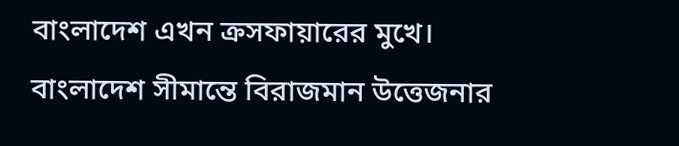বাংলাদেশ এখন ক্রসফায়ারের মুখে।
বাংলাদেশ সীমান্তে বিরাজমান উত্তেজনার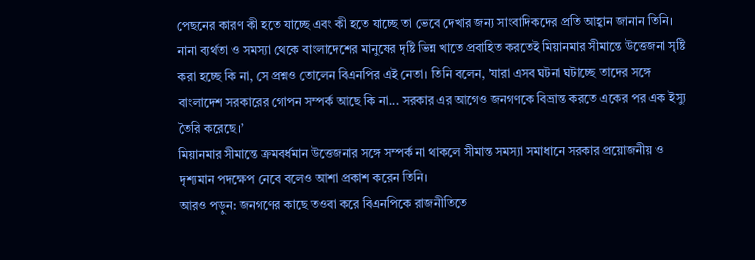পেছনের কারণ কী হতে যাচ্ছে এবং কী হতে যাচ্ছে তা ভেবে দেখার জন্য সাংবাদিকদের প্রতি আহ্বান জানান তিনি।
নানা ব্যর্থতা ও সমস্যা থেকে বাংলাদেশের মানুষের দৃষ্টি ভিন্ন খাতে প্রবাহিত করতেই মিয়ানমার সীমান্তে উত্তেজনা সৃষ্টি করা হচ্ছে কি না, সে প্রশ্নও তোলেন বিএনপির এই নেতা। তিনি বলেন, 'যারা এসব ঘটনা ঘটাচ্ছে তাদের সঙ্গে বাংলাদেশ সরকারের গোপন সম্পর্ক আছে কি না... সরকার এর আগেও জনগণকে বিভ্রান্ত করতে একের পর এক ইস্যু তৈরি করেছে।’
মিয়ানমার সীমান্তে ক্রমবর্ধমান উত্তেজনার সঙ্গে সম্পর্ক না থাকলে সীমান্ত সমস্যা সমাধানে সরকার প্রয়োজনীয় ও দৃশ্যমান পদক্ষেপ নেবে বলেও আশা প্রকাশ করেন তিনি।
আরও পড়ুন: জনগণের কাছে তওবা করে বিএনপিকে রাজনীতিতে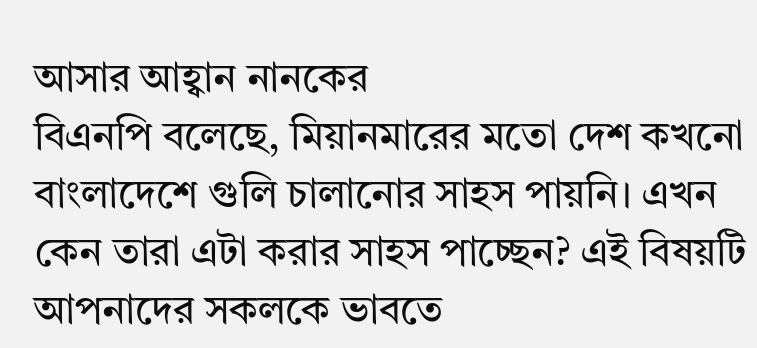আসার আহ্বান নানকের
বিএনপি বলেছে, মিয়ানমারের মতো দেশ কখনো বাংলাদেশে গুলি চালানোর সাহস পায়নি। এখন কেন তারা এটা করার সাহস পাচ্ছেন? এই বিষয়টি আপনাদের সকলকে ভাবতে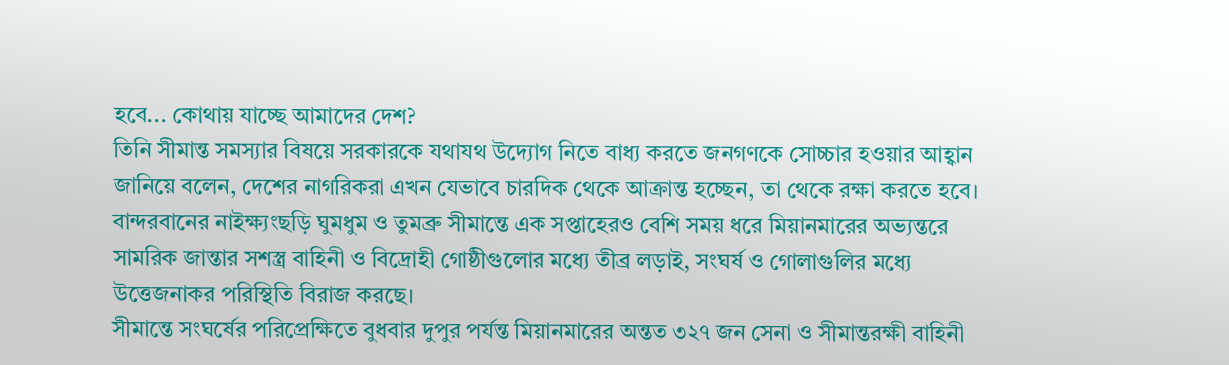হবে... কোথায় যাচ্ছে আমাদের দেশ?
তিনি সীমান্ত সমস্যার বিষয়ে সরকারকে যথাযথ উদ্যোগ নিতে বাধ্য করতে জনগণকে সোচ্চার হওয়ার আহ্বান জানিয়ে বলেন, দেশের নাগরিকরা এখন যেভাবে চারদিক থেকে আক্রান্ত হচ্ছেন, তা থেকে রক্ষা করতে হবে।
বান্দরবানের নাইক্ষ্যংছড়ি ঘুমধুম ও তুমব্রু সীমান্তে এক সপ্তাহেরও বেশি সময় ধরে মিয়ানমারের অভ্যন্তরে সামরিক জান্তার সশস্ত্র বাহিনী ও বিদ্রোহী গোষ্ঠীগুলোর মধ্যে তীব্র লড়াই, সংঘর্ষ ও গোলাগুলির মধ্যে উত্তেজনাকর পরিস্থিতি বিরাজ করছে।
সীমান্তে সংঘর্ষের পরিপ্রেক্ষিতে বুধবার দুপুর পর্যন্ত মিয়ানমারের অন্তত ৩২৭ জন সেনা ও সীমান্তরক্ষী বাহিনী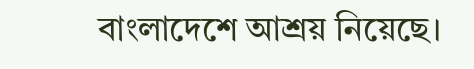বাংলাদেশে আশ্রয় নিয়েছে।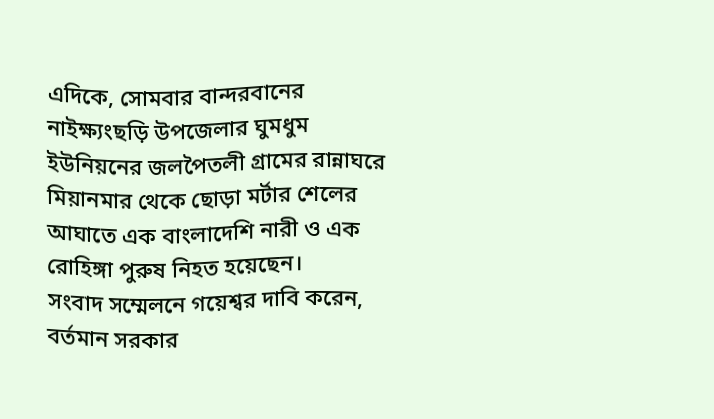এদিকে, সোমবার বান্দরবানের নাইক্ষ্যংছড়ি উপজেলার ঘুমধুম ইউনিয়নের জলপৈতলী গ্রামের রান্নাঘরে মিয়ানমার থেকে ছোড়া মর্টার শেলের আঘাতে এক বাংলাদেশি নারী ও এক রোহিঙ্গা পুরুষ নিহত হয়েছেন।
সংবাদ সম্মেলনে গয়েশ্বর দাবি করেন, বর্তমান সরকার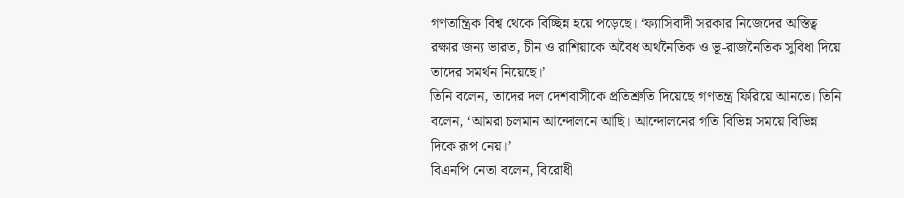গণতান্ত্রিক বিশ্ব থেকে বিচ্ছিন্ন হয়ে পড়েছে। ‘ফ্যাসিবাদী সরকার নিজেদের অস্তিত্ব রক্ষার জন্য ভারত, চীন ও রাশিয়াকে অবৈধ অর্থনৈতিক ও ভূ-রাজনৈতিক সুবিধা দিয়ে তাদের সমর্থন নিয়েছে।’
তিনি বলেন, তাদের দল দেশবাসীকে প্রতিশ্রুতি দিয়েছে গণতন্ত্র ফিরিয়ে আনতে। তিনি বলেন, ‘আমরা চলমান আন্দোলনে আছি। আন্দোলনের গতি বিভিন্ন সময়ে বিভিন্ন দিকে রূপ নেয়।’
বিএনপি নেতা বলেন, বিরোধী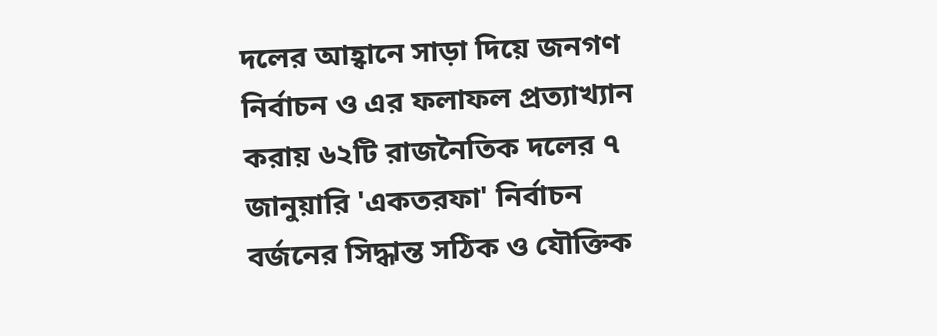দলের আহ্বানে সাড়া দিয়ে জনগণ নির্বাচন ও এর ফলাফল প্রত্যাখ্যান করায় ৬২টি রাজনৈতিক দলের ৭ জানুয়ারি 'একতরফা' নির্বাচন বর্জনের সিদ্ধান্ত সঠিক ও যৌক্তিক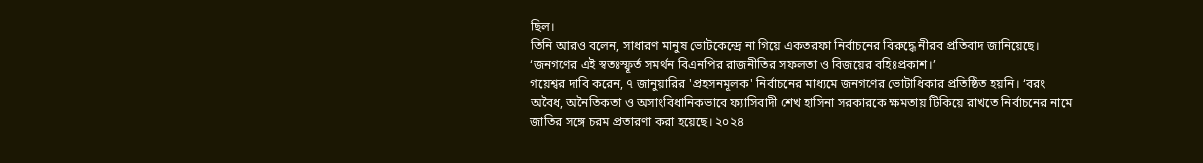ছিল।
তিনি আরও বলেন, সাধারণ মানুষ ভোটকেন্দ্রে না গিয়ে একতরফা নির্বাচনের বিরুদ্ধে নীরব প্রতিবাদ জানিয়েছে। ‘জনগণের এই স্বতঃস্ফূর্ত সমর্থন বিএনপির রাজনীতির সফলতা ও বিজয়ের বহিঃপ্রকাশ।’
গয়েশ্বর দাবি করেন, ৭ জানুয়ারির 'প্রহসনমূলক' নির্বাচনের মাধ্যমে জনগণের ভোটাধিকার প্রতিষ্ঠিত হয়নি। ‘বরং অবৈধ, অনৈতিকতা ও অসাংবিধানিকভাবে ফ্যাসিবাদী শেখ হাসিনা সরকারকে ক্ষমতায় টিকিয়ে রাখতে নির্বাচনের নামে জাতির সঙ্গে চরম প্রতারণা করা হয়েছে। ২০২৪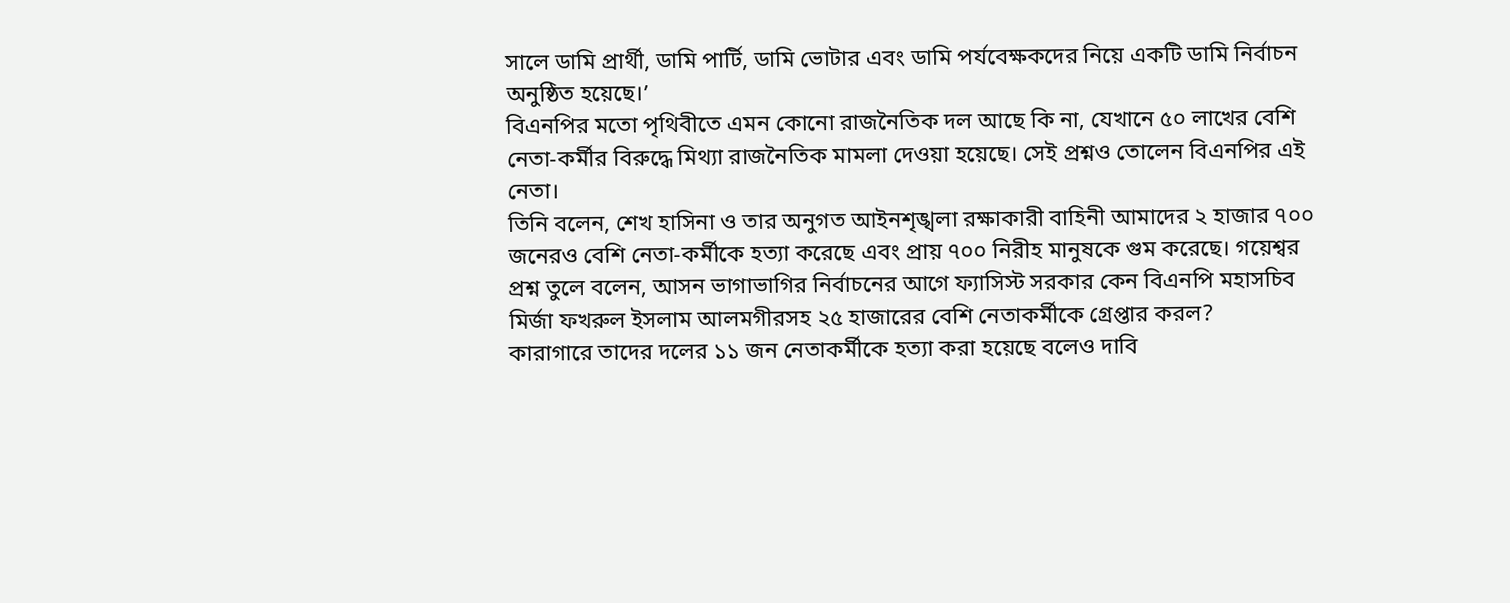সালে ডামি প্রার্থী, ডামি পার্টি, ডামি ভোটার এবং ডামি পর্যবেক্ষকদের নিয়ে একটি ডামি নির্বাচন অনুষ্ঠিত হয়েছে।’
বিএনপির মতো পৃথিবীতে এমন কোনো রাজনৈতিক দল আছে কি না, যেখানে ৫০ লাখের বেশি নেতা-কর্মীর বিরুদ্ধে মিথ্যা রাজনৈতিক মামলা দেওয়া হয়েছে। সেই প্রশ্নও তোলেন বিএনপির এই নেতা।
তিনি বলেন, শেখ হাসিনা ও তার অনুগত আইনশৃঙ্খলা রক্ষাকারী বাহিনী আমাদের ২ হাজার ৭০০ জনেরও বেশি নেতা-কর্মীকে হত্যা করেছে এবং প্রায় ৭০০ নিরীহ মানুষকে গুম করেছে। গয়েশ্বর প্রশ্ন তুলে বলেন, আসন ভাগাভাগির নির্বাচনের আগে ফ্যাসিস্ট সরকার কেন বিএনপি মহাসচিব মির্জা ফখরুল ইসলাম আলমগীরসহ ২৫ হাজারের বেশি নেতাকর্মীকে গ্রেপ্তার করল?
কারাগারে তাদের দলের ১১ জন নেতাকর্মীকে হত্যা করা হয়েছে বলেও দাবি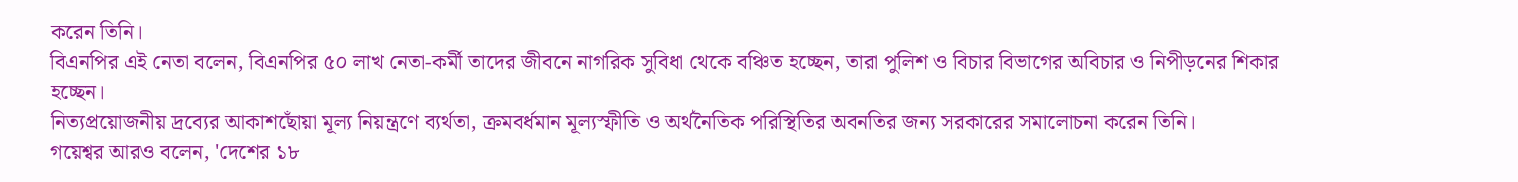করেন তিনি।
বিএনপির এই নেতা বলেন, বিএনপির ৫০ লাখ নেতা-কর্মী তাদের জীবনে নাগরিক সুবিধা থেকে বঞ্চিত হচ্ছেন, তারা পুলিশ ও বিচার বিভাগের অবিচার ও নিপীড়নের শিকার হচ্ছেন।
নিত্যপ্রয়োজনীয় দ্রব্যের আকাশছোঁয়া মূল্য নিয়ন্ত্রণে ব্যর্থতা, ক্রমবর্ধমান মূল্যস্ফীতি ও অর্থনৈতিক পরিস্থিতির অবনতির জন্য সরকারের সমালোচনা করেন তিনি।
গয়েশ্বর আরও বলেন, 'দেশের ১৮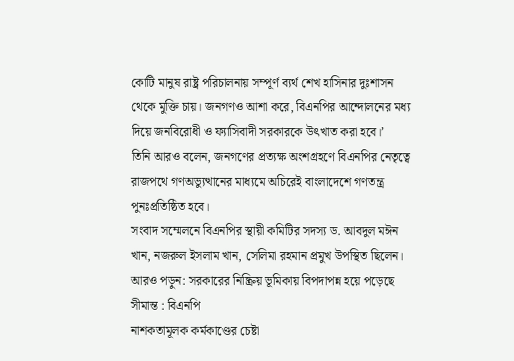কোটি মানুষ রাষ্ট্র পরিচালনায় সম্পূর্ণ ব্যর্থ শেখ হাসিনার দুঃশাসন থেকে মুক্তি চায়। জনগণও আশা করে, বিএনপির আন্দোলনের মধ্য দিয়ে জনবিরোধী ও ফ্যাসিবাদী সরকারকে উৎখাত করা হবে।’
তিনি আরও বলেন, জনগণের প্রত্যক্ষ অংশগ্রহণে বিএনপির নেতৃত্বে রাজপথে গণঅভ্যুত্থানের মাধ্যমে অচিরেই বাংলাদেশে গণতন্ত্র পুনঃপ্রতিষ্ঠিত হবে।
সংবাদ সম্মেলনে বিএনপির স্থায়ী কমিটির সদস্য ড. আবদুল মঈন খান, নজরুল ইসলাম খান, সেলিমা রহমান প্রমুখ উপস্থিত ছিলেন।
আরও পড়ুন: সরকারের নিষ্ক্রিয় ভূমিকায় বিপদাপন্ন হয়ে পড়েছে সীমান্ত : বিএনপি
নাশকতামূলক কর্মকাণ্ডের চেষ্টা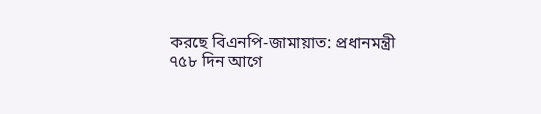করছে বিএনপি-জামায়াত: প্রধানমন্ত্রী
৭৫৮ দিন আগে